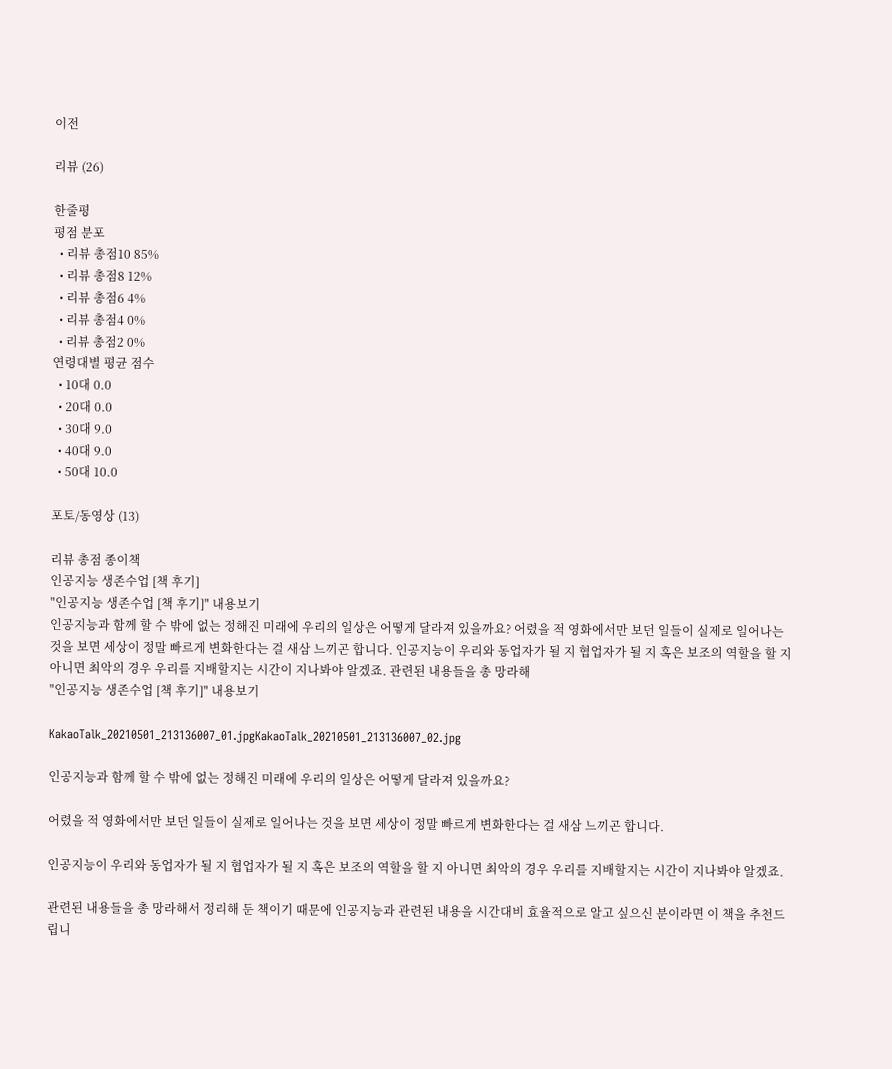이전

리뷰 (26)

한줄평
평점 분포
  • 리뷰 총점10 85%
  • 리뷰 총점8 12%
  • 리뷰 총점6 4%
  • 리뷰 총점4 0%
  • 리뷰 총점2 0%
연령대별 평균 점수
  • 10대 0.0
  • 20대 0.0
  • 30대 9.0
  • 40대 9.0
  • 50대 10.0

포토/동영상 (13)

리뷰 총점 종이책
인공지능 생존수업 [책 후기]
"인공지능 생존수업 [책 후기]" 내용보기
인공지능과 함께 할 수 밖에 없는 정해진 미래에 우리의 일상은 어떻게 달라져 있을까요? 어렸을 적 영화에서만 보던 일들이 실제로 일어나는 것을 보면 세상이 정말 빠르게 변화한다는 걸 새삼 느끼곤 합니다. 인공지능이 우리와 동업자가 될 지 협업자가 될 지 혹은 보조의 역할을 할 지 아니면 최악의 경우 우리를 지배할지는 시간이 지나봐야 알겠죠. 관련된 내용들을 총 망라해
"인공지능 생존수업 [책 후기]" 내용보기

KakaoTalk_20210501_213136007_01.jpgKakaoTalk_20210501_213136007_02.jpg

인공지능과 함께 할 수 밖에 없는 정해진 미래에 우리의 일상은 어떻게 달라져 있을까요?

어렸을 적 영화에서만 보던 일들이 실제로 일어나는 것을 보면 세상이 정말 빠르게 변화한다는 걸 새삼 느끼곤 합니다.

인공지능이 우리와 동업자가 될 지 협업자가 될 지 혹은 보조의 역할을 할 지 아니면 최악의 경우 우리를 지배할지는 시간이 지나봐야 알겠죠.

관련된 내용들을 총 망라해서 정리해 둔 책이기 때문에 인공지능과 관련된 내용을 시간대비 효율적으로 알고 싶으신 분이라면 이 책을 추천드립니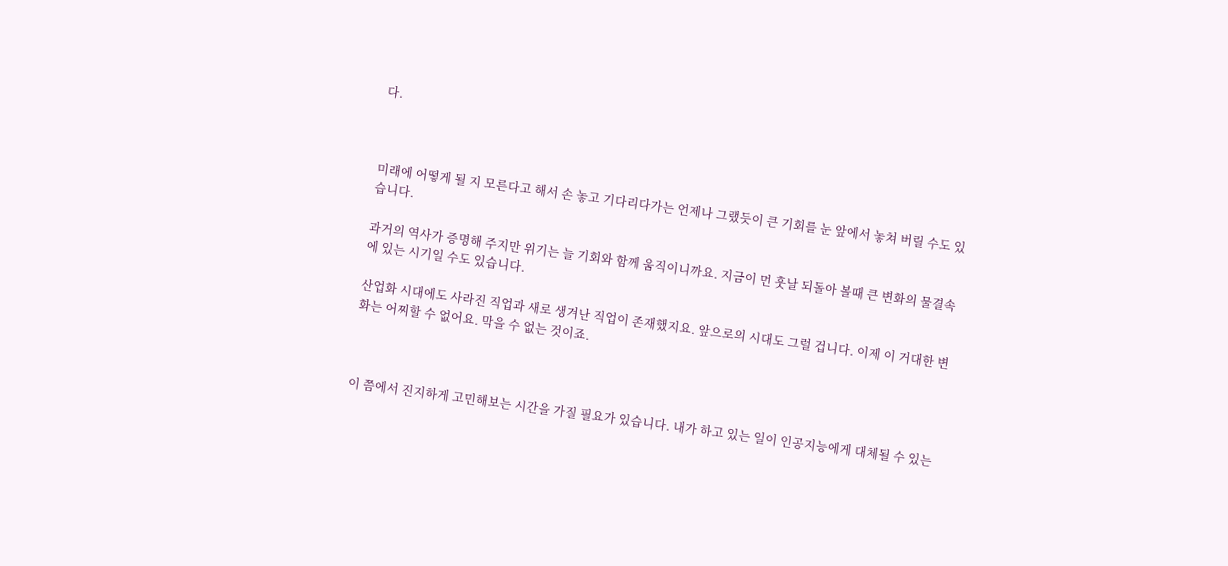다.



미래에 어떻게 될 지 모른다고 해서 손 놓고 기다리다가는 언제나 그랬듯이 큰 기회를 눈 앞에서 놓쳐 버릴 수도 있습니다.

과거의 역사가 증명해 주지만 위기는 늘 기회와 함께 움직이니까요. 지금이 먼 훗날 되돌아 볼때 큰 변화의 물결속에 있는 시기일 수도 있습니다.

산업화 시대에도 사라진 직업과 새로 생겨난 직업이 존재했지요. 앞으로의 시대도 그럴 겁니다. 이제 이 거대한 변화는 어찌할 수 없어요. 막을 수 없는 것이죠.



이 쯤에서 진지하게 고민해보는 시간을 가질 필요가 있습니다. 내가 하고 있는 일이 인공지능에게 대체될 수 있는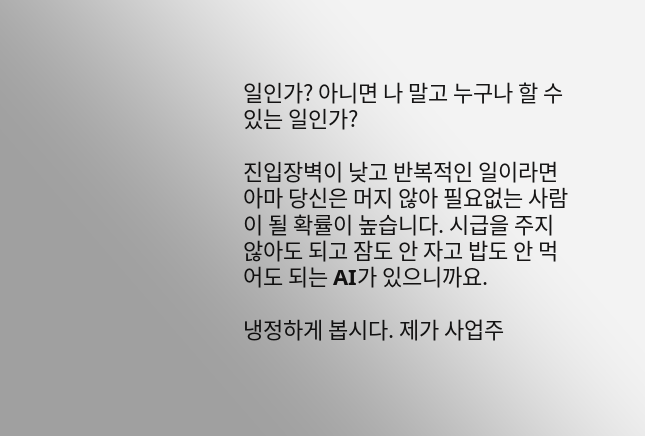일인가? 아니면 나 말고 누구나 할 수 있는 일인가?

진입장벽이 낮고 반복적인 일이라면 아마 당신은 머지 않아 필요없는 사람이 될 확률이 높습니다. 시급을 주지 않아도 되고 잠도 안 자고 밥도 안 먹어도 되는 AI가 있으니까요.

냉정하게 봅시다. 제가 사업주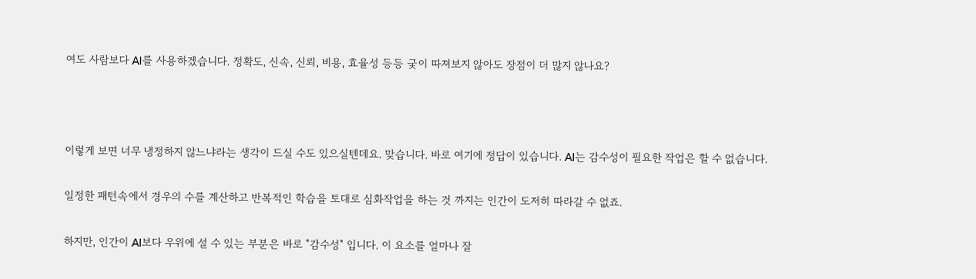여도 사람보다 AI를 사용하겠습니다. 정확도, 신속, 신뢰, 비용, 효율성 등등 궂이 따져보지 않아도 장점이 더 많지 않나요?



이렇게 보면 너무 냉정하지 않느냐라는 생각이 드실 수도 있으실텐데요. 맞습니다. 바로 여기에 정답이 있습니다. AI는 감수성이 필요한 작업은 할 수 없습니다.

일정한 패턴속에서 경우의 수를 계산하고 반복적인 학습을 토대로 심화작업을 하는 것 까지는 인간이 도저히 따라갈 수 없죠.

하지만, 인간이 AI보다 우위에 설 수 있는 부분은 바로 "감수성" 입니다. 이 요소를 얼마나 잘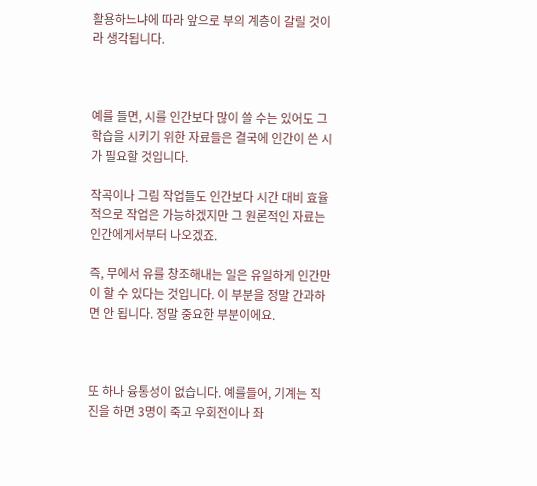활용하느냐에 따라 앞으로 부의 계층이 갈릴 것이라 생각됩니다.



예를 들면, 시를 인간보다 많이 쓸 수는 있어도 그 학습을 시키기 위한 자료들은 결국에 인간이 쓴 시가 필요할 것입니다.

작곡이나 그림 작업들도 인간보다 시간 대비 효율적으로 작업은 가능하겠지만 그 원론적인 자료는 인간에게서부터 나오겠죠.

즉, 무에서 유를 창조해내는 일은 유일하게 인간만이 할 수 있다는 것입니다. 이 부분을 정말 간과하면 안 됩니다. 정말 중요한 부분이에요.



또 하나 융통성이 없습니다. 예를들어, 기계는 직진을 하면 3명이 죽고 우회전이나 좌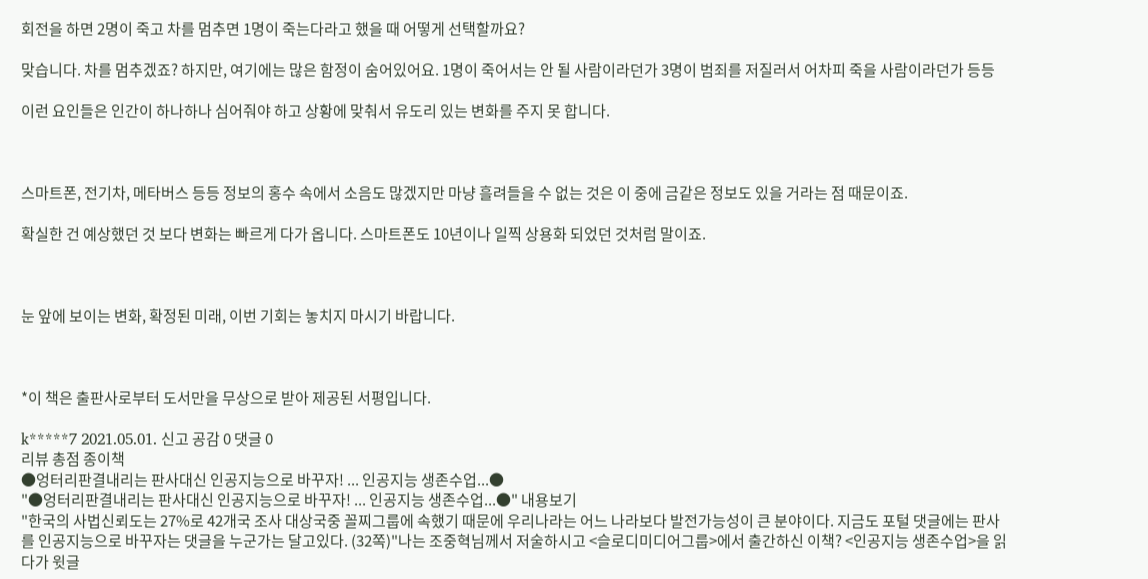회전을 하면 2명이 죽고 차를 멈추면 1명이 죽는다라고 했을 때 어떻게 선택할까요?

맞습니다. 차를 멈추겠죠? 하지만, 여기에는 많은 함정이 숨어있어요. 1명이 죽어서는 안 될 사람이라던가 3명이 범죄를 저질러서 어차피 죽을 사람이라던가 등등

이런 요인들은 인간이 하나하나 심어줘야 하고 상황에 맞춰서 유도리 있는 변화를 주지 못 합니다.



스마트폰, 전기차, 메타버스 등등 정보의 홍수 속에서 소음도 많겠지만 마냥 흘려들을 수 없는 것은 이 중에 금같은 정보도 있을 거라는 점 때문이죠.

확실한 건 예상했던 것 보다 변화는 빠르게 다가 옵니다. 스마트폰도 10년이나 일찍 상용화 되었던 것처럼 말이죠.



눈 앞에 보이는 변화, 확정된 미래, 이번 기회는 놓치지 마시기 바랍니다.



*이 책은 출판사로부터 도서만을 무상으로 받아 제공된 서평입니다.

k*****7 2021.05.01. 신고 공감 0 댓글 0
리뷰 총점 종이책
●엉터리판결내리는 판사대신 인공지능으로 바꾸자! ... 인공지능 생존수업...●
"●엉터리판결내리는 판사대신 인공지능으로 바꾸자! ... 인공지능 생존수업...●" 내용보기
"한국의 사법신뢰도는 27%로 42개국 조사 대상국중 꼴찌그룹에 속했기 때문에 우리나라는 어느 나라보다 발전가능성이 큰 분야이다. 지금도 포털 댓글에는 판사를 인공지능으로 바꾸자는 댓글을 누군가는 달고있다. (32쪽)"나는 조중혁님께서 저술하시고 <슬로디미디어그룹>에서 출간하신 이책? <인공지능 생존수업>을 읽다가 윗글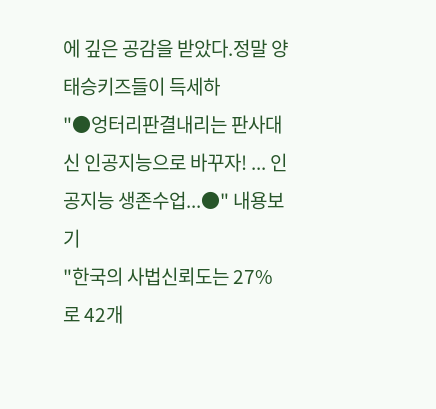에 깊은 공감을 받았다.정말 양태승키즈들이 득세하
"●엉터리판결내리는 판사대신 인공지능으로 바꾸자! ... 인공지능 생존수업...●" 내용보기
"한국의 사법신뢰도는 27%로 42개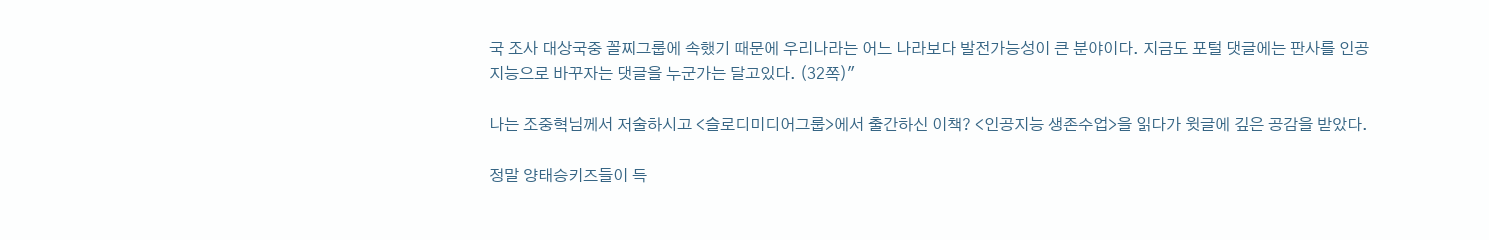국 조사 대상국중 꼴찌그룹에 속했기 때문에 우리나라는 어느 나라보다 발전가능성이 큰 분야이다. 지금도 포털 댓글에는 판사를 인공지능으로 바꾸자는 댓글을 누군가는 달고있다. (32쪽)"

나는 조중혁님께서 저술하시고 <슬로디미디어그룹>에서 출간하신 이책? <인공지능 생존수업>을 읽다가 윗글에 깊은 공감을 받았다.

정말 양태승키즈들이 득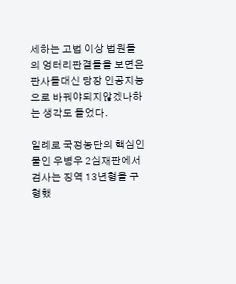세하는 고법 이상 법원들의 엉터리판결들을 보면은 판사들대신 당장 인공지능으로 바꿔야되지않겠나하는 생각도 들었다.

일례로 국정농단의 핵심인물인 우병우 2심재판에서 검사는 징역 13년형을 구형했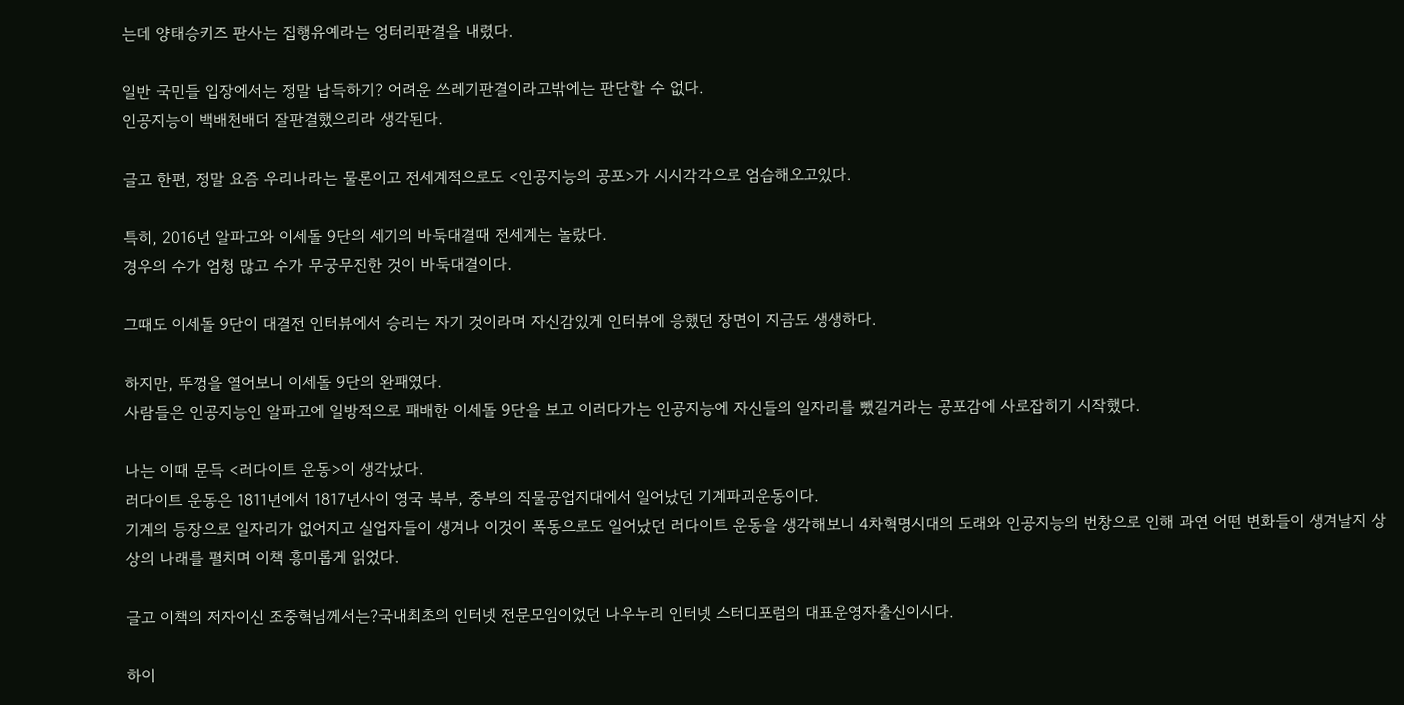는데 양태승키즈 판사는 집행유예라는 엉터리판결을 내렸다.

일반 국민들 입장에서는 정말 납득하기? 어려운 쓰레기판결이라고밖에는 판단할 수 없다.
인공지능이 백배천배더 잘판결했으리라 생각된다.

글고 한편, 정말 요즘 우리나라는 물론이고 전세계적으로도 <인공지능의 공포>가 시시각각으로 엄습해오고있다.

특히, 2016년 알파고와 이세돌 9단의 세기의 바둑대결때 전세계는 놀랐다.
경우의 수가 엄청 많고 수가 무궁무진한 것이 바둑대결이다.

그때도 이세돌 9단이 대결전 인터뷰에서 승리는 자기 것이라며 자신감있게 인터뷰에 응했던 장면이 지금도 생생하다.

하지만, 뚜껑을 열어보니 이세돌 9단의 완패였다.
사람들은 인공지능인 알파고에 일방적으로 패배한 이세돌 9단을 보고 이러다가는 인공지능에 자신들의 일자리를 뺐길거라는 공포감에 사로잡히기 시작했다.

나는 이때 문득 <러다이트 운동>이 생각났다.
러다이트 운동은 1811년에서 1817년사이 영국 북부, 중부의 직물공업지대에서 일어났던 기계파괴운동이다.
기계의 등장으로 일자리가 없어지고 실업자들이 생겨나 이것이 폭동으로도 일어났던 러다이트 운동을 생각해보니 4차혁명시대의 도래와 인공지능의 번창으로 인해 과연 어떤 변화들이 생겨날지 상상의 나래를 펼치며 이책 흥미롭게 읽었다.

글고 이책의 저자이신 조중혁님께서는?국내최초의 인터넷 전문모임이었던 나우누리 인터넷 스터디포럼의 대표운영자출신이시다.

하이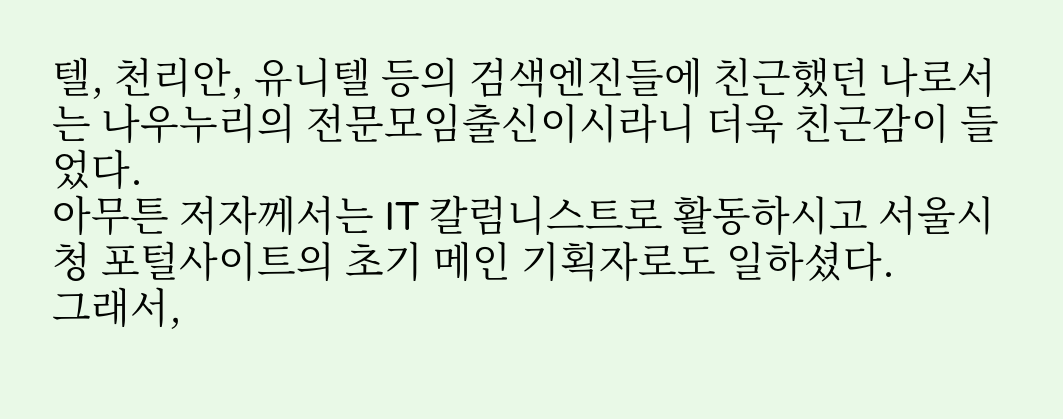텔, 천리안, 유니텔 등의 검색엔진들에 친근했던 나로서는 나우누리의 전문모임출신이시라니 더욱 친근감이 들었다.
아무튼 저자께서는 IT 칼럼니스트로 활동하시고 서울시청 포털사이트의 초기 메인 기획자로도 일하셨다.
그래서,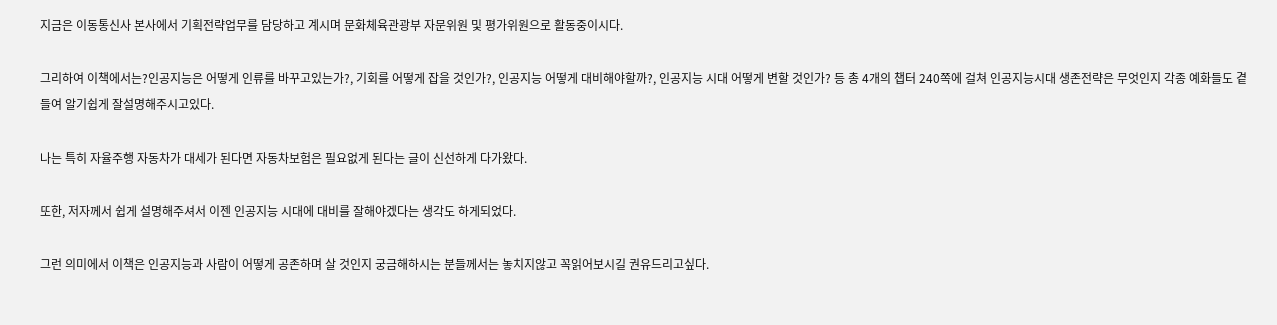지금은 이동통신사 본사에서 기획전략업무를 담당하고 계시며 문화체육관광부 자문위원 및 평가위원으로 활동중이시다.

그리하여 이책에서는?인공지능은 어떻게 인류를 바꾸고있는가?, 기회를 어떻게 잡을 것인가?, 인공지능 어떻게 대비해야할까?, 인공지능 시대 어떻게 변할 것인가? 등 총 4개의 챕터 240쪽에 걸쳐 인공지능시대 생존전략은 무엇인지 각종 예화들도 곁들여 알기쉽게 잘설명해주시고있다.

나는 특히 자율주행 자동차가 대세가 된다면 자동차보험은 필요없게 된다는 글이 신선하게 다가왔다.

또한, 저자께서 쉽게 설명해주셔서 이젠 인공지능 시대에 대비를 잘해야겠다는 생각도 하게되었다.

그런 의미에서 이책은 인공지능과 사람이 어떻게 공존하며 살 것인지 궁금해하시는 분들께서는 놓치지않고 꼭읽어보시길 권유드리고싶다.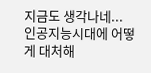지금도 생각나네...
인공지능시대에 어떻게 대처해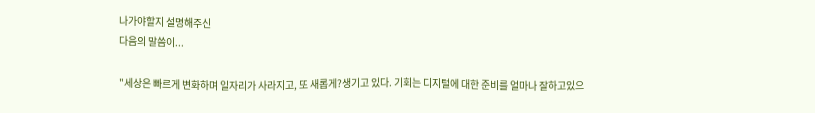나가야할지 설명해주신
다음의 말씀이...

"세상은 빠르게 변화하며 일자리가 사라지고, 또 새롭게?생기고 있다. 기회는 디지털에 대한 준비를 얼마나 잘하고있으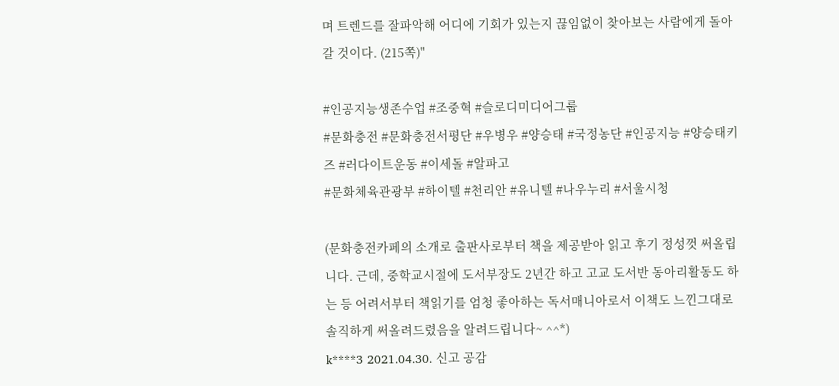며 트렌드를 잘파악해 어디에 기회가 있는지 끊임없이 찾아보는 사람에게 돌아갈 것이다. (215쪽)"

#인공지능생존수업 #조중혁 #슬로디미디어그룹
#문화충전 #문화충전서평단 #우병우 #양승태 #국정농단 #인공지능 #양승태키즈 #러다이트운동 #이세돌 #알파고
#문화체육관광부 #하이텔 #천리안 #유니텔 #나우누리 #서울시청

(문화충전카페의 소개로 출판사로부터 책을 제공받아 읽고 후기 정성껏 써올립니다. 근데, 중학교시절에 도서부장도 2년간 하고 고교 도서반 동아리활동도 하는 등 어려서부터 책읽기를 엄청 좋아하는 독서매니아로서 이책도 느낀그대로 솔직하게 써올려드렸음을 알려드립니다~ ^^*)
k****3 2021.04.30. 신고 공감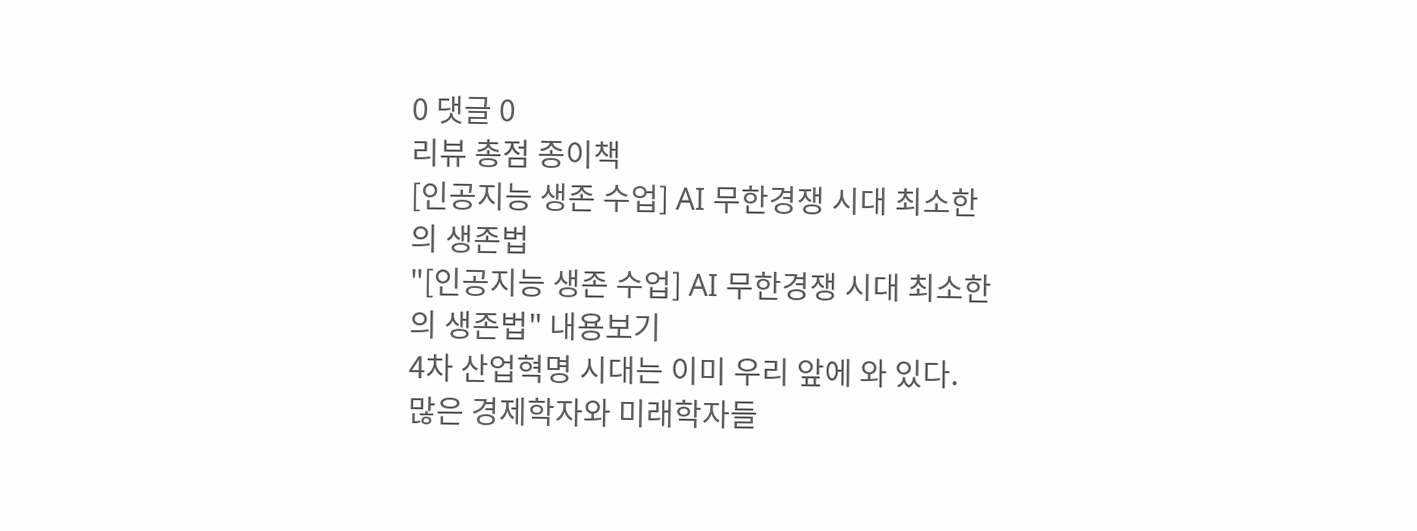0 댓글 0
리뷰 총점 종이책
[인공지능 생존 수업] AI 무한경쟁 시대 최소한의 생존법
"[인공지능 생존 수업] AI 무한경쟁 시대 최소한의 생존법" 내용보기
4차 산업혁명 시대는 이미 우리 앞에 와 있다. 많은 경제학자와 미래학자들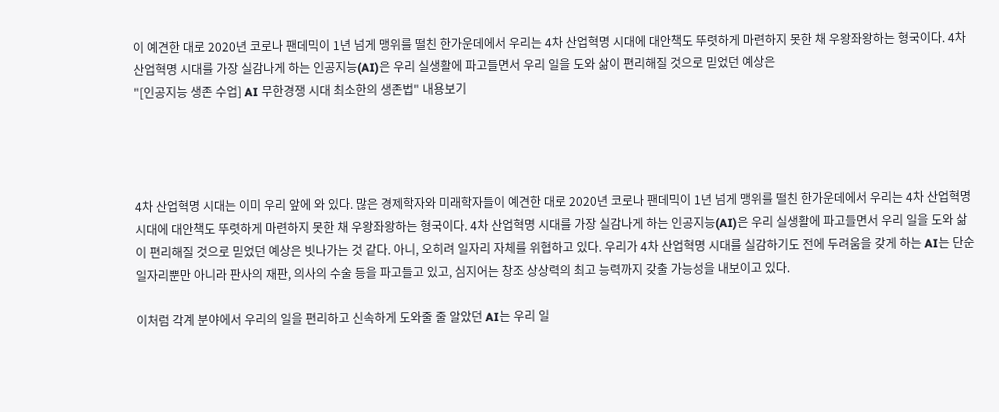이 예견한 대로 2020년 코로나 팬데믹이 1년 넘게 맹위를 떨친 한가운데에서 우리는 4차 산업혁명 시대에 대안책도 뚜렷하게 마련하지 못한 채 우왕좌왕하는 형국이다. 4차 산업혁명 시대를 가장 실감나게 하는 인공지능(AI)은 우리 실생활에 파고들면서 우리 일을 도와 삶이 편리해질 것으로 믿었던 예상은
"[인공지능 생존 수업] AI 무한경쟁 시대 최소한의 생존법" 내용보기




4차 산업혁명 시대는 이미 우리 앞에 와 있다. 많은 경제학자와 미래학자들이 예견한 대로 2020년 코로나 팬데믹이 1년 넘게 맹위를 떨친 한가운데에서 우리는 4차 산업혁명 시대에 대안책도 뚜렷하게 마련하지 못한 채 우왕좌왕하는 형국이다. 4차 산업혁명 시대를 가장 실감나게 하는 인공지능(AI)은 우리 실생활에 파고들면서 우리 일을 도와 삶이 편리해질 것으로 믿었던 예상은 빗나가는 것 같다. 아니, 오히려 일자리 자체를 위협하고 있다. 우리가 4차 산업혁명 시대를 실감하기도 전에 두려움을 갖게 하는 AI는 단순 일자리뿐만 아니라 판사의 재판, 의사의 수술 등을 파고들고 있고, 심지어는 창조 상상력의 최고 능력까지 갖출 가능성을 내보이고 있다.

이처럼 각계 분야에서 우리의 일을 편리하고 신속하게 도와줄 줄 알았던 AI는 우리 일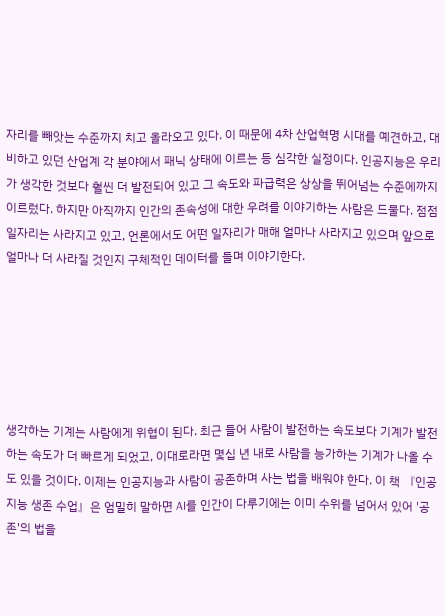자리를 빼앗는 수준까지 치고 올라오고 있다. 이 때문에 4차 산업혁명 시대를 예견하고, 대비하고 있던 산업계 각 분야에서 패닉 상태에 이르는 등 심각한 실정이다. 인공지능은 우리가 생각한 것보다 훨씬 더 발전되어 있고 그 속도와 파급력은 상상을 뛰어넘는 수준에까지 이르렀다. 하지만 아직까지 인간의 존속성에 대한 우려를 이야기하는 사람은 드물다. 점점 일자리는 사라지고 있고, 언론에서도 어떤 일자리가 매해 얼마나 사라지고 있으며 앞으로 얼마나 더 사라질 것인지 구체적인 데이터를 들며 이야기한다.






생각하는 기계는 사람에게 위협이 된다. 최근 들어 사람이 발전하는 속도보다 기계가 발전하는 속도가 더 빠르게 되었고, 이대로라면 몇십 년 내로 사람을 능가하는 기계가 나올 수도 있을 것이다. 이제는 인공지능과 사람이 공존하며 사는 법을 배워야 한다. 이 책 『인공지능 생존 수업』은 엄밀히 말하면 AI를 인간이 다루기에는 이미 수위를 넘어서 있어 '공존'의 법을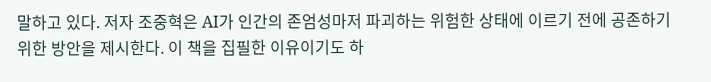말하고 있다. 저자 조중혁은 AI가 인간의 존엄성마저 파괴하는 위험한 상태에 이르기 전에 공존하기 위한 방안을 제시한다. 이 책을 집필한 이유이기도 하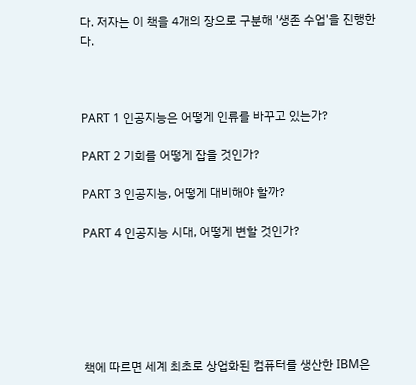다. 저자는 이 책을 4개의 장으로 구분해 '생존 수업'을 진행한다.



PART 1 인공지능은 어떻게 인류를 바꾸고 있는가?

PART 2 기회를 어떻게 잡을 것인가?

PART 3 인공지능, 어떻게 대비해야 할까?

PART 4 인공지능 시대, 어떻게 변할 것인가?






책에 따르면 세계 최초로 상업화된 컴퓨터를 생산한 IBM은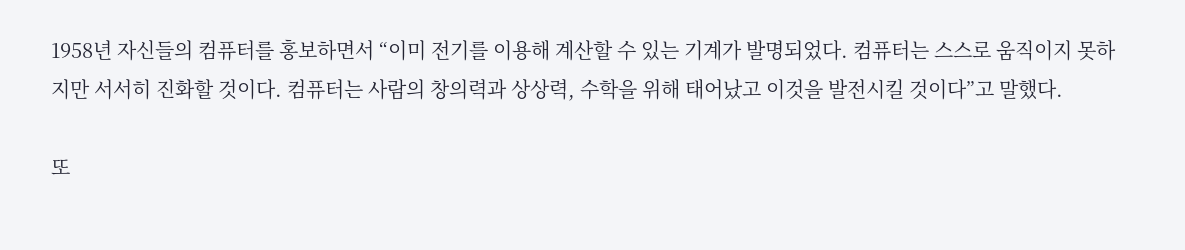1958년 자신들의 컴퓨터를 홍보하면서 “이미 전기를 이용해 계산할 수 있는 기계가 발명되었다. 컴퓨터는 스스로 움직이지 못하지만 서서히 진화할 것이다. 컴퓨터는 사람의 창의력과 상상력, 수학을 위해 태어났고 이것을 발전시킬 것이다”고 말했다.

또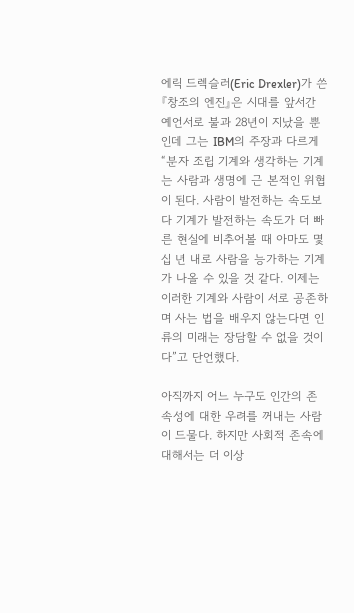에릭 드렉슬러(Eric Drexler)가 쓴 『창조의 엔진』은 시대를 앞서간 예언서로 불과 28년이 지났을 뿐인데 그는 IBM의 주장과 다르게 “분자 조립 기계와 생각하는 기계는 사람과 생명에 근 본적인 위협이 된다. 사람이 발전하는 속도보다 기계가 발전하는 속도가 더 빠른 현실에 비추어볼 때 아마도 몇십 년 내로 사람을 능가하는 기계가 나올 수 있을 것 같다. 이제는 이러한 기계와 사람이 서로 공존하며 사는 법을 배우지 않는다면 인류의 미래는 장담할 수 없을 것이다”고 단언했다.

아직까지 어느 누구도 인간의 존속성에 대한 우려를 꺼내는 사람이 드물다. 하지만 사회적 존속에 대해서는 더 이상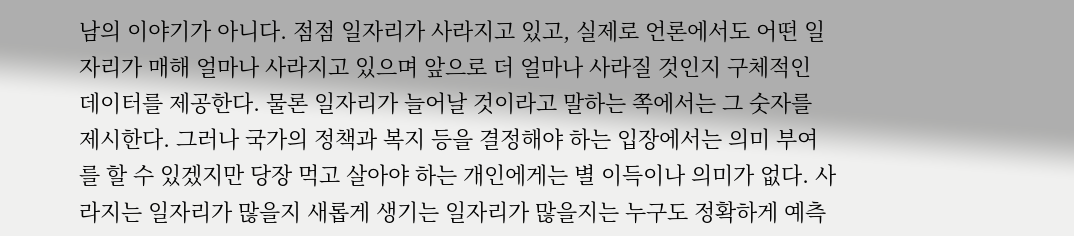남의 이야기가 아니다. 점점 일자리가 사라지고 있고, 실제로 언론에서도 어떤 일자리가 매해 얼마나 사라지고 있으며 앞으로 더 얼마나 사라질 것인지 구체적인 데이터를 제공한다. 물론 일자리가 늘어날 것이라고 말하는 쪽에서는 그 숫자를 제시한다. 그러나 국가의 정책과 복지 등을 결정해야 하는 입장에서는 의미 부여를 할 수 있겠지만 당장 먹고 살아야 하는 개인에게는 별 이득이나 의미가 없다. 사라지는 일자리가 많을지 새롭게 생기는 일자리가 많을지는 누구도 정확하게 예측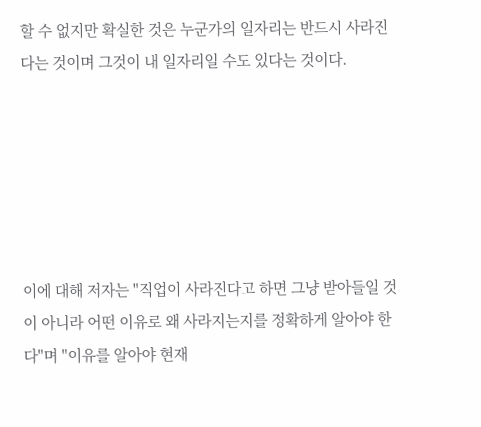할 수 없지만 확실한 것은 누군가의 일자리는 반드시 사라진다는 것이며 그것이 내 일자리일 수도 있다는 것이다.






이에 대해 저자는 "직업이 사라진다고 하면 그냥 받아들일 것이 아니라 어떤 이유로 왜 사라지는지를 정확하게 알아야 한다"며 "이유를 알아야 현재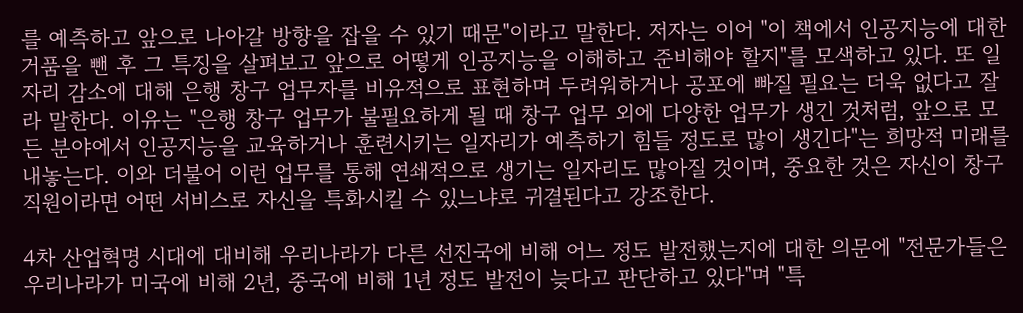를 예측하고 앞으로 나아갈 방향을 잡을 수 있기 때문"이라고 말한다. 저자는 이어 "이 책에서 인공지능에 대한 거품을 뺀 후 그 특징을 살펴보고 앞으로 어떻게 인공지능을 이해하고 준비해야 할지"를 모색하고 있다. 또 일자리 감소에 대해 은행 창구 업무자를 비유적으로 표현하며 두려워하거나 공포에 빠질 필요는 더욱 없다고 잘라 말한다. 이유는 "은행 창구 업무가 불필요하게 될 때 창구 업무 외에 다양한 업무가 생긴 것처럼, 앞으로 모든 분야에서 인공지능을 교육하거나 훈련시키는 일자리가 예측하기 힘들 정도로 많이 생긴다"는 희망적 미래를 내놓는다. 이와 더불어 이런 업무를 통해 연쇄적으로 생기는 일자리도 많아질 것이며, 중요한 것은 자신이 창구 직원이라면 어떤 서비스로 자신을 특화시킬 수 있느냐로 귀결된다고 강조한다.

4차 산업혁명 시대에 대비해 우리나라가 다른 선진국에 비해 어느 정도 발전했는지에 대한 의문에 "전문가들은 우리나라가 미국에 비해 2년, 중국에 비해 1년 정도 발전이 늦다고 판단하고 있다"며 "특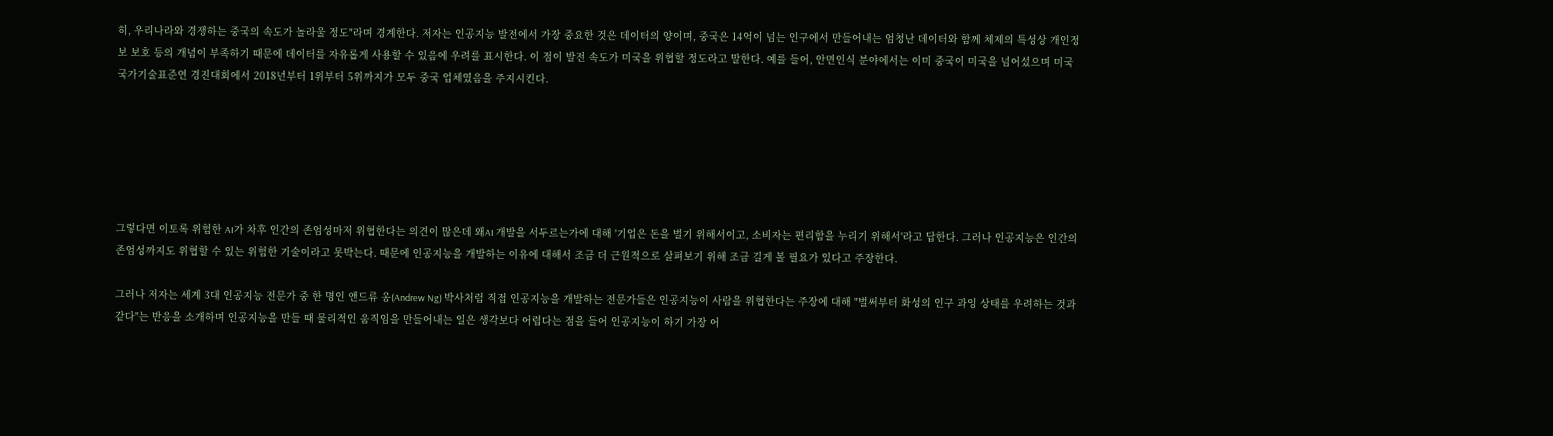히, 우리나라와 경쟁하는 중국의 속도가 놀라울 정도"라며 경계한다. 저자는 인공지능 발전에서 가장 중요한 것은 데이터의 양이며, 중국은 14억이 넘는 인구에서 만들어내는 엄청난 데이터와 함께 체제의 특성상 개인정보 보호 등의 개념이 부족하기 때문에 데이터를 자유롭게 사용할 수 있음에 우려를 표시한다. 이 점이 발전 속도가 미국을 위협할 정도라고 말한다. 예를 들어, 안면인식 분야에서는 이미 중국이 미국을 넘어섰으며 미국 국가기술표준연 경진대회에서 2018년부터 1위부터 5위까지가 모두 중국 업체였음을 주지시킨다.






그렇다면 이토록 위험한 AI가 차후 인간의 존엄성마저 위협한다는 의견이 많은데 왜AI 개발을 서두르는가에 대해 '기업은 돈을 벌기 위해서이고, 소비자는 편리함을 누리기 위해서'라고 답한다. 그러나 인공지능은 인간의 존엄성까지도 위협할 수 있는 위험한 기술이라고 못박는다. 때문에 인공지능을 개발하는 이유에 대해서 조금 더 근원적으로 살펴보기 위해 조금 길게 볼 필요가 있다고 주장한다.

그러나 저자는 세계 3대 인공지능 전문가 중 한 명인 앤드류 옹(Andrew Ng) 박사처럼 직접 인공지능을 개발하는 전문가들은 인공지능이 사람을 위협한다는 주장에 대해 "벌써부터 화성의 인구 과잉 상태를 우려하는 것과 같다"는 반응을 소개하며 인공지능을 만들 때 물리적인 움직임을 만들어내는 일은 생각보다 어렵다는 점을 들어 인공지능이 하기 가장 어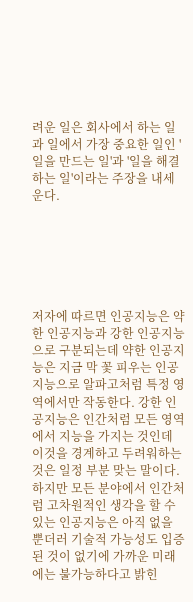려운 일은 회사에서 하는 일과 일에서 가장 중요한 일인 '일을 만드는 일'과 '일을 해결하는 일'이라는 주장을 내세운다.






저자에 따르면 인공지능은 약한 인공지능과 강한 인공지능으로 구분되는데 약한 인공지능은 지금 막 꽃 피우는 인공지능으로 알파고처럼 특정 영역에서만 작동한다. 강한 인공지능은 인간처럼 모든 영역에서 지능을 가지는 것인데 이것을 경계하고 두려워하는 것은 일정 부분 맞는 말이다. 하지만 모든 분야에서 인간처럼 고차원적인 생각을 할 수 있는 인공지능은 아직 없을 뿐더러 기술적 가능성도 입증된 것이 없기에 가까운 미래에는 불가능하다고 밝힌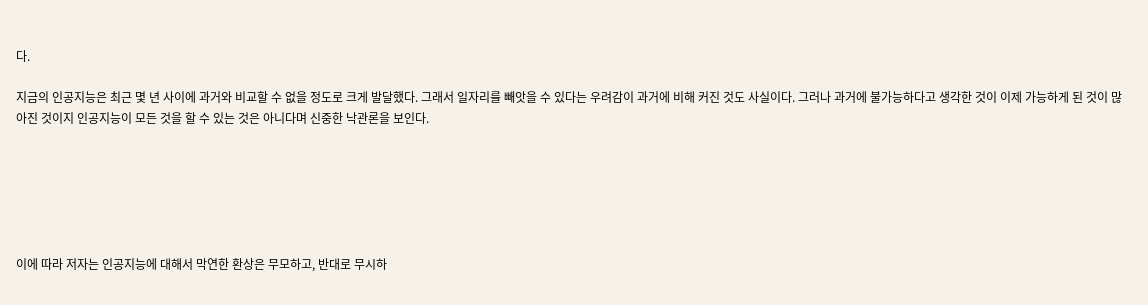다.

지금의 인공지능은 최근 몇 년 사이에 과거와 비교할 수 없을 정도로 크게 발달했다. 그래서 일자리를 빼앗을 수 있다는 우려감이 과거에 비해 커진 것도 사실이다. 그러나 과거에 불가능하다고 생각한 것이 이제 가능하게 된 것이 많아진 것이지 인공지능이 모든 것을 할 수 있는 것은 아니다며 신중한 낙관론을 보인다.






이에 따라 저자는 인공지능에 대해서 막연한 환상은 무모하고, 반대로 무시하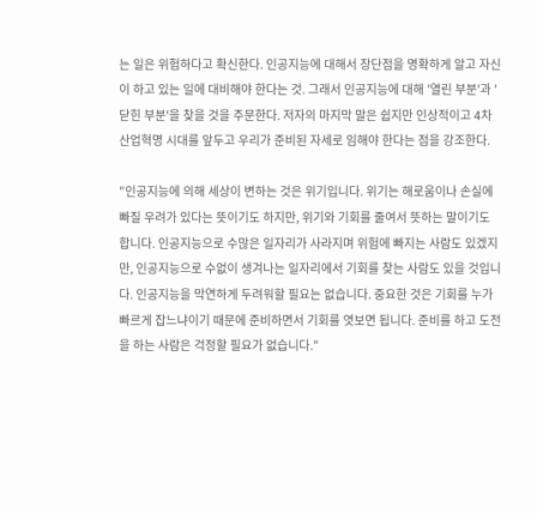는 일은 위험하다고 확신한다. 인공지능에 대해서 장단점을 명확하게 알고 자신이 하고 있는 일에 대비해야 한다는 것. 그래서 인공지능에 대해 '열린 부분'과 '닫힌 부분'을 찾을 것을 주문한다. 저자의 마지막 말은 쉽지만 인상적이고 4차 산업혁명 시대를 앞두고 우리가 준비된 자세로 임해야 한다는 점을 강조한다.

"인공지능에 의해 세상이 변하는 것은 위기입니다. 위기는 해로움이나 손실에 빠질 우려가 있다는 뜻이기도 하지만, 위기와 기회를 줄여서 뜻하는 말이기도 합니다. 인공지능으로 수많은 일자리가 사라지며 위험에 빠지는 사람도 있겠지만, 인공지능으로 수없이 생겨나는 일자리에서 기회를 찾는 사람도 있을 것입니다. 인공지능을 막연하게 두려워할 필요는 없습니다. 중요한 것은 기회를 누가 빠르게 잡느냐이기 때문에 준비하면서 기회를 엿보면 됩니다. 준비를 하고 도전을 하는 사람은 걱정할 필요가 없습니다."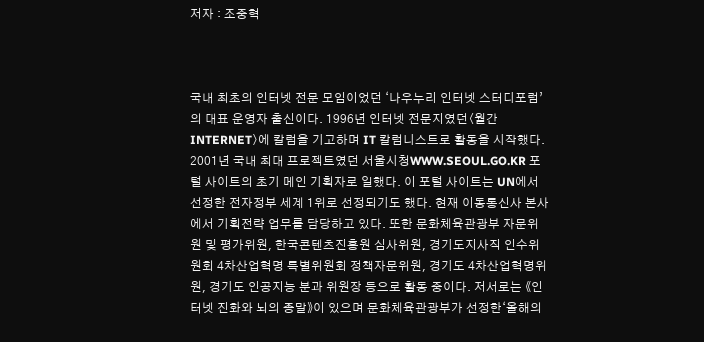저자 : 조중혁



국내 최초의 인터넷 전문 모임이었던 ‘나우누리 인터넷 스터디포럼’의 대표 운영자 출신이다. 1996년 인터넷 전문지였던〈월간 INTERNET〉에 칼럼을 기고하며 IT 칼럼니스트로 활동을 시작했다. 2001년 국내 최대 프로젝트였던 서울시청WWW.SEOUL.GO.KR 포털 사이트의 초기 메인 기획자로 일했다. 이 포털 사이트는 UN에서 선정한 전자정부 세계 1위로 선정되기도 했다. 현재 이동통신사 본사에서 기획전략 업무를 담당하고 있다. 또한 문화체육관광부 자문위원 및 평가위원, 한국콘텐츠진흥원 심사위원, 경기도지사직 인수위원회 4차산업혁명 특별위원회 정책자문위원, 경기도 4차산업혁명위원, 경기도 인공지능 분과 위원장 등으로 활동 중이다. 저서로는 《인터넷 진화와 뇌의 종말》이 있으며 문화체육관광부가 선정한‘올해의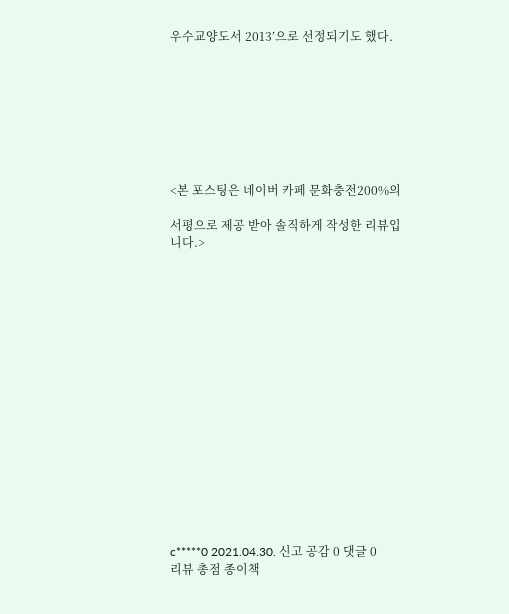우수교양도서 2013’으로 선정되기도 했다.








<본 포스팅은 네이버 카페 문화충전200%의

서평으로 제공 받아 솔직하게 작성한 리뷰입니다.>

















c*****0 2021.04.30. 신고 공감 0 댓글 0
리뷰 총점 종이책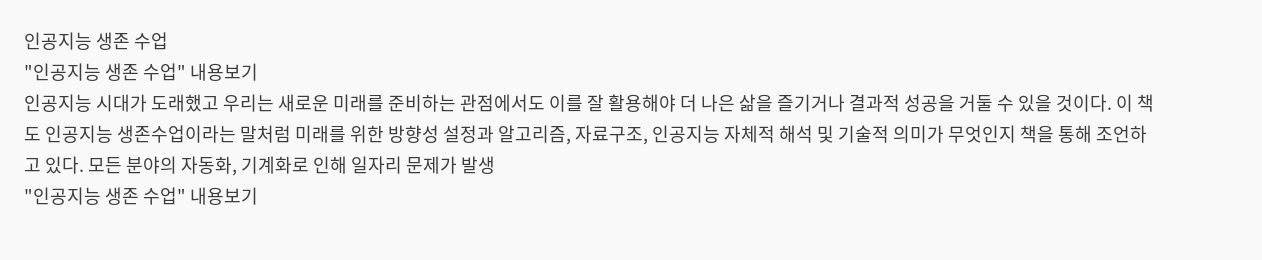인공지능 생존 수업
"인공지능 생존 수업" 내용보기
인공지능 시대가 도래했고 우리는 새로운 미래를 준비하는 관점에서도 이를 잘 활용해야 더 나은 삶을 즐기거나 결과적 성공을 거둘 수 있을 것이다. 이 책도 인공지능 생존수업이라는 말처럼 미래를 위한 방향성 설정과 알고리즘, 자료구조, 인공지능 자체적 해석 및 기술적 의미가 무엇인지 책을 통해 조언하고 있다. 모든 분야의 자동화, 기계화로 인해 일자리 문제가 발생
"인공지능 생존 수업" 내용보기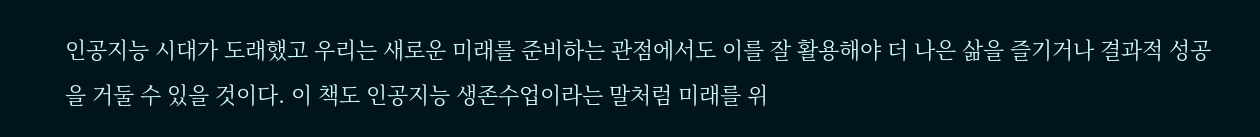인공지능 시대가 도래했고 우리는 새로운 미래를 준비하는 관점에서도 이를 잘 활용해야 더 나은 삶을 즐기거나 결과적 성공을 거둘 수 있을 것이다. 이 책도 인공지능 생존수업이라는 말처럼 미래를 위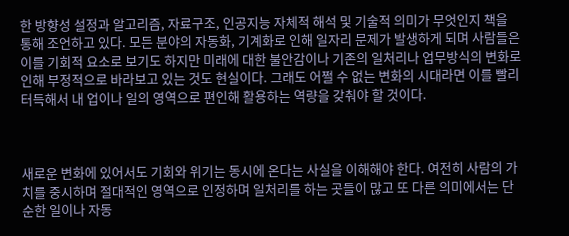한 방향성 설정과 알고리즘, 자료구조, 인공지능 자체적 해석 및 기술적 의미가 무엇인지 책을 통해 조언하고 있다. 모든 분야의 자동화, 기계화로 인해 일자리 문제가 발생하게 되며 사람들은 이를 기회적 요소로 보기도 하지만 미래에 대한 불안감이나 기존의 일처리나 업무방식의 변화로 인해 부정적으로 바라보고 있는 것도 현실이다. 그래도 어쩔 수 없는 변화의 시대라면 이를 빨리 터득해서 내 업이나 일의 영역으로 편인해 활용하는 역량을 갖춰야 할 것이다.



새로운 변화에 있어서도 기회와 위기는 동시에 온다는 사실을 이해해야 한다. 여전히 사람의 가치를 중시하며 절대적인 영역으로 인정하며 일처리를 하는 곳들이 많고 또 다른 의미에서는 단순한 일이나 자동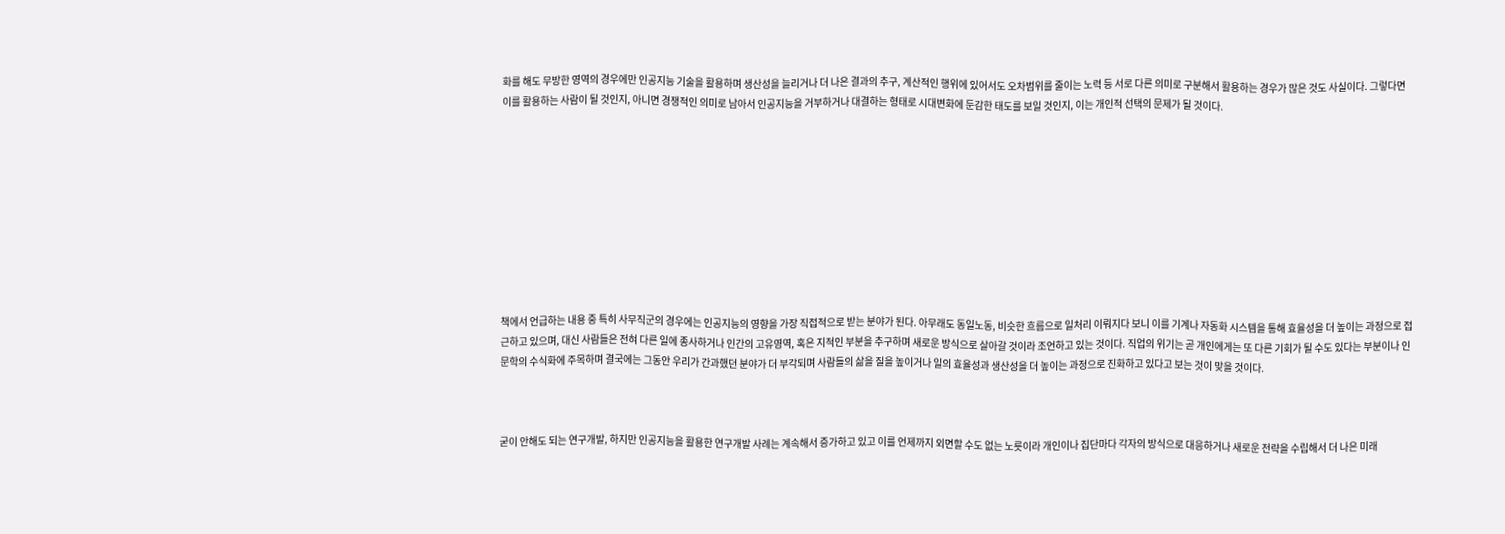화를 해도 무방한 영역의 경우에만 인공지능 기술을 활용하며 생산성을 늘리거나 더 나은 결과의 추구, 계산적인 행위에 있어서도 오차범위를 줄이는 노력 등 서로 다른 의미로 구분해서 활용하는 경우가 많은 것도 사실이다. 그렇다면 이를 활용하는 사람이 될 것인지, 아니면 경쟁적인 의미로 남아서 인공지능을 거부하거나 대결하는 형태로 시대변화에 둔감한 태도를 보일 것인지, 이는 개인적 선택의 문제가 될 것이다.










책에서 언급하는 내용 중 특히 사무직군의 경우에는 인공지능의 영향을 가장 직접적으로 받는 분야가 된다. 아무래도 동일노동, 비슷한 흐름으로 일처리 이뤄지다 보니 이를 기계나 자동화 시스템을 통해 효율성을 더 높이는 과정으로 접근하고 있으며, 대신 사람들은 전혀 다른 일에 종사하거나 인간의 고유영역, 혹은 지적인 부분을 추구하며 새로운 방식으로 살아갈 것이라 조언하고 있는 것이다. 직업의 위기는 곧 개인에게는 또 다른 기회가 될 수도 있다는 부분이나 인문학의 수식화에 주목하며 결국에는 그동안 우리가 간과했던 분야가 더 부각되며 사람들의 삶을 질을 높이거나 일의 효율성과 생산성을 더 높이는 과정으로 진화하고 있다고 보는 것이 맞을 것이다.



굳이 안해도 되는 연구개발, 하지만 인공지능을 활용한 연구개발 사례는 계속해서 증가하고 있고 이를 언제까지 외면할 수도 없는 노릇이라 개인이나 집단마다 각자의 방식으로 대응하거나 새로운 전략을 수립해서 더 나은 미래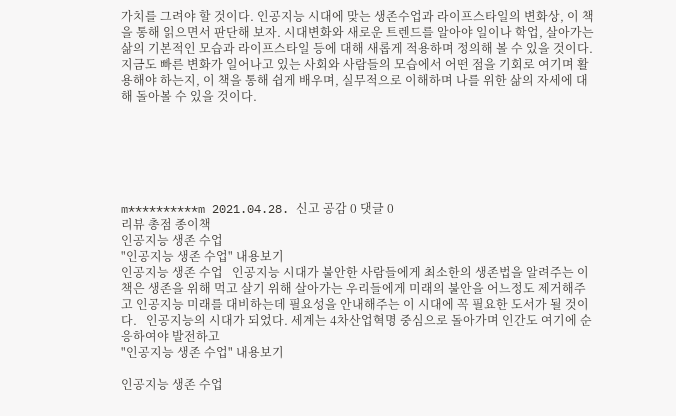가치를 그려야 할 것이다. 인공지능 시대에 맞는 생존수업과 라이프스타일의 변화상, 이 책을 통해 읽으면서 판단해 보자. 시대변화와 새로운 트렌드를 알아야 일이나 학업, 살아가는 삶의 기본적인 모습과 라이프스타일 등에 대해 새롭게 적용하며 정의해 볼 수 있을 것이다. 지금도 빠른 변화가 일어나고 있는 사회와 사람들의 모습에서 어떤 점을 기회로 여기며 활용해야 하는지, 이 책을 통해 쉽게 배우며, 실무적으로 이해하며 나를 위한 삶의 자세에 대해 돌아볼 수 있을 것이다.






m**********m 2021.04.28. 신고 공감 0 댓글 0
리뷰 총점 종이책
인공지능 생존 수업
"인공지능 생존 수업" 내용보기
인공지능 생존 수업   인공지능 시대가 불안한 사람들에게 최소한의 생존법을 알려주는 이 책은 생존을 위해 먹고 살기 위해 살아가는 우리들에게 미래의 불안을 어느정도 제거해주고 인공지능 미래를 대비하는데 필요성을 안내해주는 이 시대에 꼭 필요한 도서가 될 것이다.   인공지능의 시대가 되었다. 세계는 4차산업혁명 중심으로 돌아가며 인간도 여기에 순응하여야 발전하고
"인공지능 생존 수업" 내용보기

인공지능 생존 수업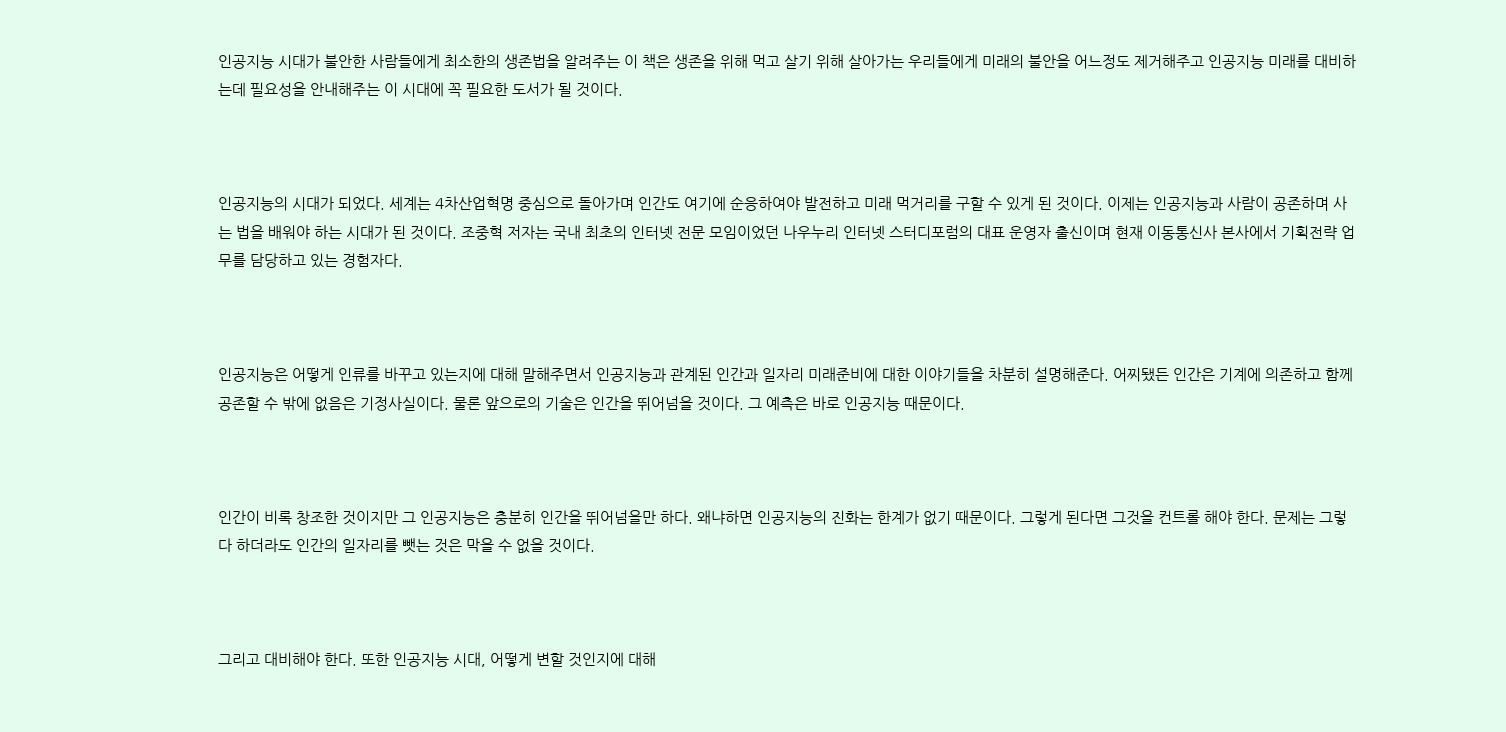인공지능 시대가 불안한 사람들에게 최소한의 생존법을 알려주는 이 책은 생존을 위해 먹고 살기 위해 살아가는 우리들에게 미래의 불안을 어느정도 제거해주고 인공지능 미래를 대비하는데 필요성을 안내해주는 이 시대에 꼭 필요한 도서가 될 것이다.



인공지능의 시대가 되었다. 세계는 4차산업혁명 중심으로 돌아가며 인간도 여기에 순응하여야 발전하고 미래 먹거리를 구할 수 있게 된 것이다. 이제는 인공지능과 사람이 공존하며 사는 법을 배워야 하는 시대가 된 것이다. 조중혁 저자는 국내 최초의 인터넷 전문 모임이었던 나우누리 인터넷 스터디포럼의 대표 운영자 출신이며 현재 이동통신사 본사에서 기획전략 업무를 담당하고 있는 경험자다.



인공지능은 어떻게 인류를 바꾸고 있는지에 대해 말해주면서 인공지능과 관계된 인간과 일자리 미래준비에 대한 이야기들을 차분히 설명해준다. 어찌됐든 인간은 기계에 의존하고 함께 공존할 수 밖에 없음은 기정사실이다. 물론 앞으로의 기술은 인간을 뛰어넘을 것이다. 그 예측은 바로 인공지능 때문이다.



인간이 비록 창조한 것이지만 그 인공지능은 충분히 인간을 뛰어넘을만 하다. 왜냐하면 인공지능의 진화는 한계가 없기 때문이다. 그렇게 된다면 그것을 컨트롤 해야 한다. 문제는 그렇다 하더라도 인간의 일자리를 뺏는 것은 막을 수 없을 것이다.



그리고 대비해야 한다. 또한 인공지능 시대, 어떻게 변할 것인지에 대해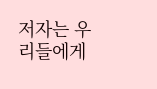저자는 우리들에게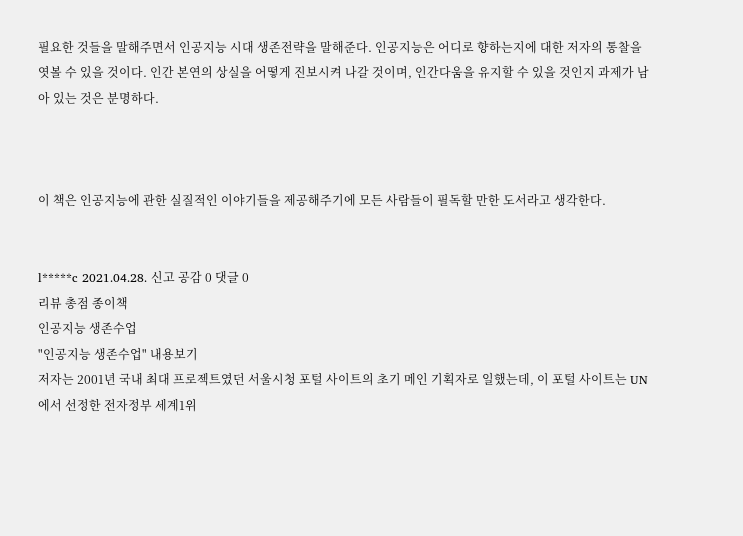필요한 것들을 말해주면서 인공지능 시대 생존전략을 말해준다. 인공지능은 어디로 향하는지에 대한 저자의 통찰을 엿볼 수 있을 것이다. 인간 본연의 상실을 어떻게 진보시켜 나갈 것이며, 인간다움을 유지할 수 있을 것인지 과제가 남아 있는 것은 분명하다.



이 책은 인공지능에 관한 실질적인 이야기들을 제공해주기에 모든 사람들이 필독할 만한 도서라고 생각한다.


l*****c 2021.04.28. 신고 공감 0 댓글 0
리뷰 총점 종이책
인공지능 생존수업
"인공지능 생존수업" 내용보기
저자는 2001년 국내 최대 프로젝트였던 서울시청 포털 사이트의 초기 메인 기획자로 일했는데, 이 포털 사이트는 UN에서 선정한 전자정부 세계1위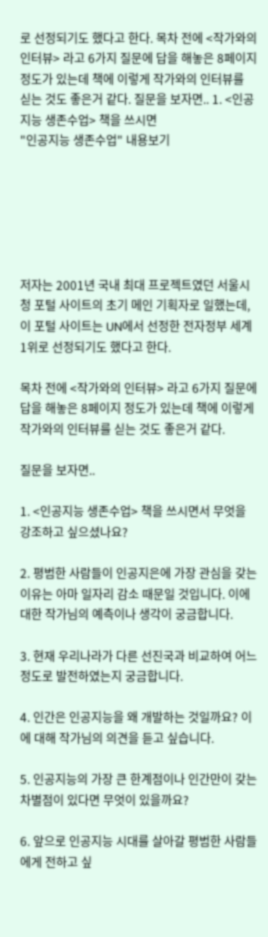로 선정되기도 했다고 한다. 목차 전에 <작가와의 인터뷰> 라고 6가지 질문에 답을 해놓은 8페이지 정도가 있는데 책에 이렇게 작가와의 인터뷰를 싣는 것도 좋은거 같다. 질문을 보자면.. 1. <인공지능 생존수업> 책을 쓰시면
"인공지능 생존수업" 내용보기






저자는 2001년 국내 최대 프로젝트였던 서울시청 포털 사이트의 초기 메인 기획자로 일했는데, 이 포털 사이트는 UN에서 선정한 전자정부 세계1위로 선정되기도 했다고 한다.

목차 전에 <작가와의 인터뷰> 라고 6가지 질문에 답을 해놓은 8페이지 정도가 있는데 책에 이렇게 작가와의 인터뷰를 싣는 것도 좋은거 같다.

질문을 보자면..

1. <인공지능 생존수업> 책을 쓰시면서 무엇을 강조하고 싶으셨나요?

2. 평범한 사람들이 인공지은에 가장 관심을 갖는 이유는 아마 일자리 감소 때문일 것입니다. 이에 대한 작가님의 예측이나 생각이 궁금합니다.

3. 현재 우리나라가 다른 선진국과 비교하여 어느 정도로 발전하였는지 궁금합니다.

4. 인간은 인공지능을 왜 개발하는 것일까요? 이에 대해 작가님의 의견을 듣고 싶습니다.

5. 인공지능의 가장 큰 한계점이나 인간만이 갖는 차별점이 있다면 무엇이 있을까요?

6. 앞으로 인공지능 시대를 살아갈 평범한 사람들에게 전하고 싶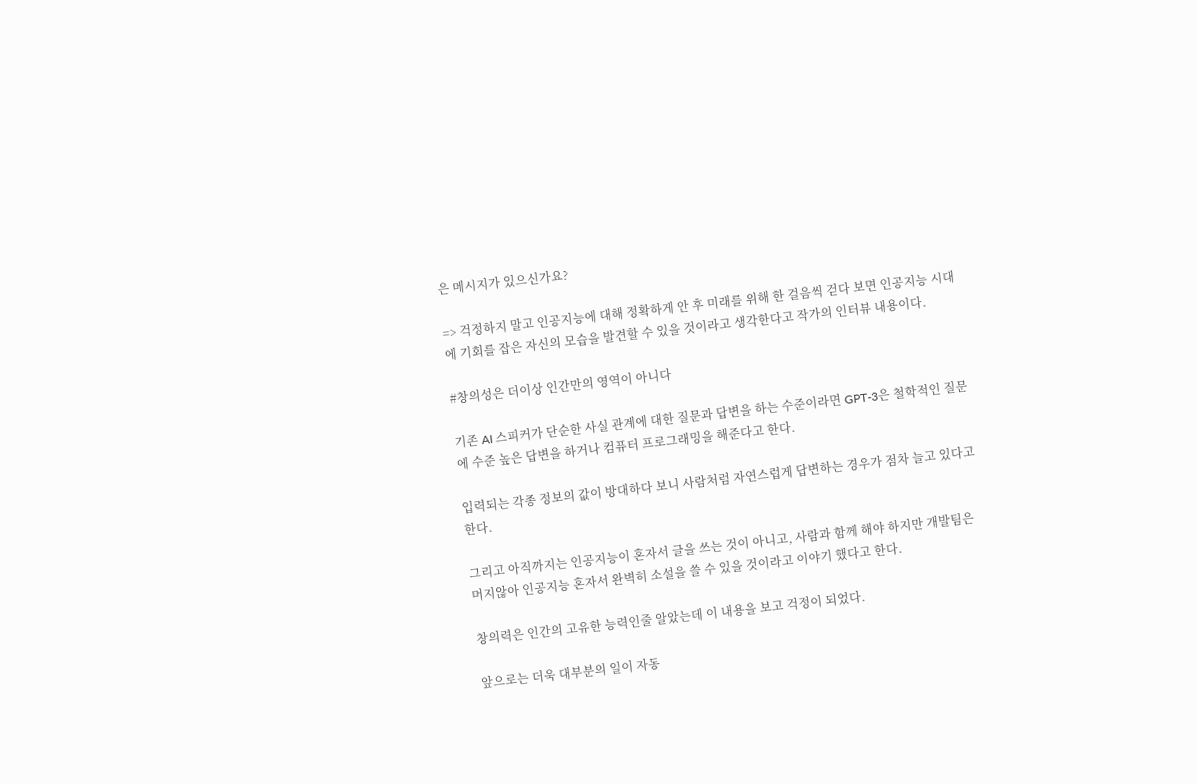은 메시지가 있으신가요?

=> 걱정하지 말고 인공지능에 대해 정확하게 안 후 미래를 위해 한 걸음씩 걷다 보면 인공지능 시대에 기회를 잡은 자신의 모습을 발견할 수 있을 것이라고 생각한다고 작가의 인터뷰 내용이다.

#창의성은 더이상 인간만의 영역이 아니다

기존 AI 스피커가 단순한 사실 관계에 대한 질문과 답변을 하는 수준이라면 GPT-3은 철학적인 질문에 수준 높은 답변을 하거나 컴퓨터 프로그래밍을 해준다고 한다.

입력되는 각종 정보의 값이 방대하다 보니 사람처럼 자연스럽게 답변하는 경우가 점차 늘고 있다고 한다.

그리고 아직까지는 인공지능이 혼자서 글을 쓰는 것이 아니고, 사람과 함께 해야 하지만 개발팀은 머지않아 인공지능 혼자서 완벽히 소설을 쓸 수 있을 것이라고 이야기 했다고 한다.

창의력은 인간의 고유한 능력인줄 알았는데 이 내용을 보고 걱정이 되었다.

앞으로는 더욱 대부분의 일이 자동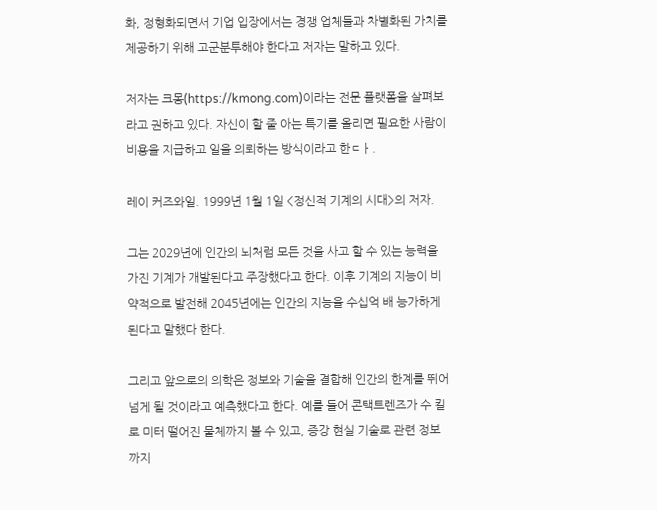화, 정형화되면서 기업 입장에서는 경쟁 업체들과 차별화된 가치를 제공하기 위해 고군분투해야 한다고 저자는 말하고 있다.

저자는 크몽(https://kmong.com)이라는 전문 플랫폼을 살펴보라고 권하고 있다. 자신이 할 줄 아는 특기를 올리면 필요한 사람이 비용을 지급하고 일을 의뢰하는 방식이라고 한ㄷㅏ.

레이 커즈와일. 1999년 1월 1일 <정신적 기계의 시대>의 저자.

그는 2029년에 인간의 뇌처럼 모든 것을 사고 할 수 있는 능력을 가진 기계가 개발된다고 주장했다고 한다. 이후 기계의 지능이 비약적으로 발전해 2045년에는 인간의 지능을 수십억 배 능가하게 된다고 말했다 한다.

그리고 앞으로의 의학은 정보와 기술을 결합해 인간의 한계를 뛰어넘게 될 것이라고 예측했다고 한다. 예를 들어 콘택트렌즈가 수 킬로 미터 떨어진 물체까지 볼 수 있고, 증강 현실 기술로 관련 정보까지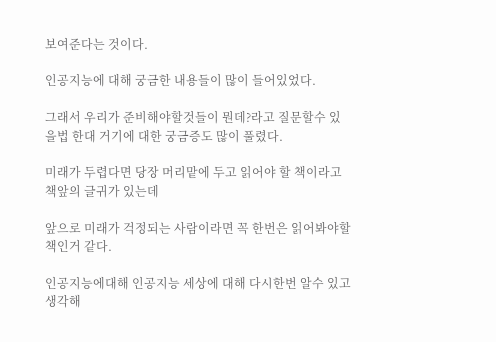보여준다는 것이다.

인공지능에 대해 궁금한 내용들이 많이 들어있었다.

그래서 우리가 준비해야할것들이 뭔데?라고 질문할수 있을법 한대 거기에 대한 궁금증도 많이 풀렸다.

미래가 두렵다면 당장 머리맡에 두고 읽어야 할 책이라고 책앞의 글귀가 있는데

앞으로 미래가 걱정되는 사람이라면 꼭 한번은 읽어봐야할 책인거 같다.

인공지능에대해 인공지능 세상에 대해 다시한번 알수 있고 생각해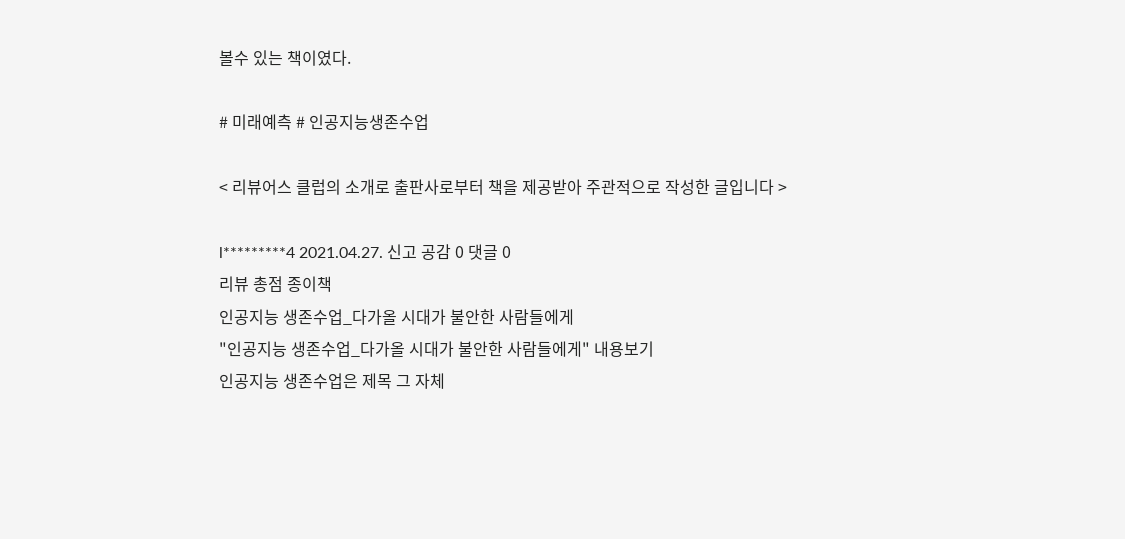볼수 있는 책이였다.

# 미래예측 # 인공지능생존수업

< 리뷰어스 클럽의 소개로 출판사로부터 책을 제공받아 주관적으로 작성한 글입니다 >

l*********4 2021.04.27. 신고 공감 0 댓글 0
리뷰 총점 종이책
인공지능 생존수업_다가올 시대가 불안한 사람들에게
"인공지능 생존수업_다가올 시대가 불안한 사람들에게" 내용보기
인공지능 생존수업은 제목 그 자체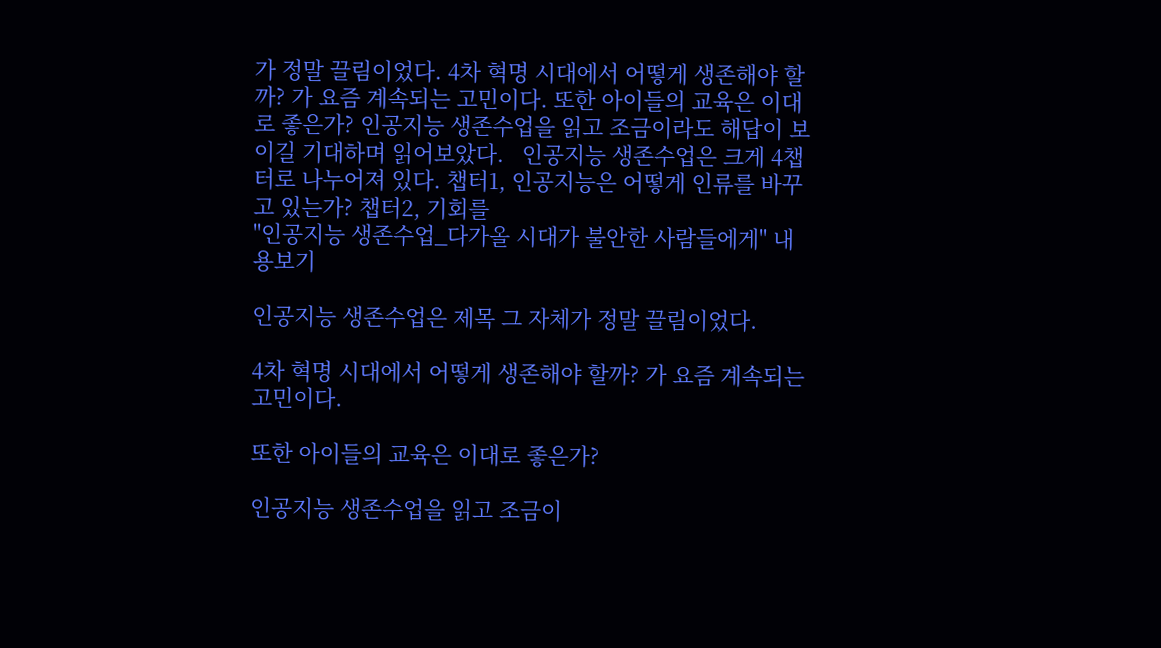가 정말 끌림이었다. 4차 혁명 시대에서 어떻게 생존해야 할까? 가 요즘 계속되는 고민이다. 또한 아이들의 교육은 이대로 좋은가? 인공지능 생존수업을 읽고 조금이라도 해답이 보이길 기대하며 읽어보았다.   인공지능 생존수업은 크게 4챕터로 나누어져 있다. 챕터1, 인공지능은 어떻게 인류를 바꾸고 있는가? 챕터2, 기회를
"인공지능 생존수업_다가올 시대가 불안한 사람들에게" 내용보기

인공지능 생존수업은 제목 그 자체가 정말 끌림이었다.

4차 혁명 시대에서 어떻게 생존해야 할까? 가 요즘 계속되는 고민이다.

또한 아이들의 교육은 이대로 좋은가?

인공지능 생존수업을 읽고 조금이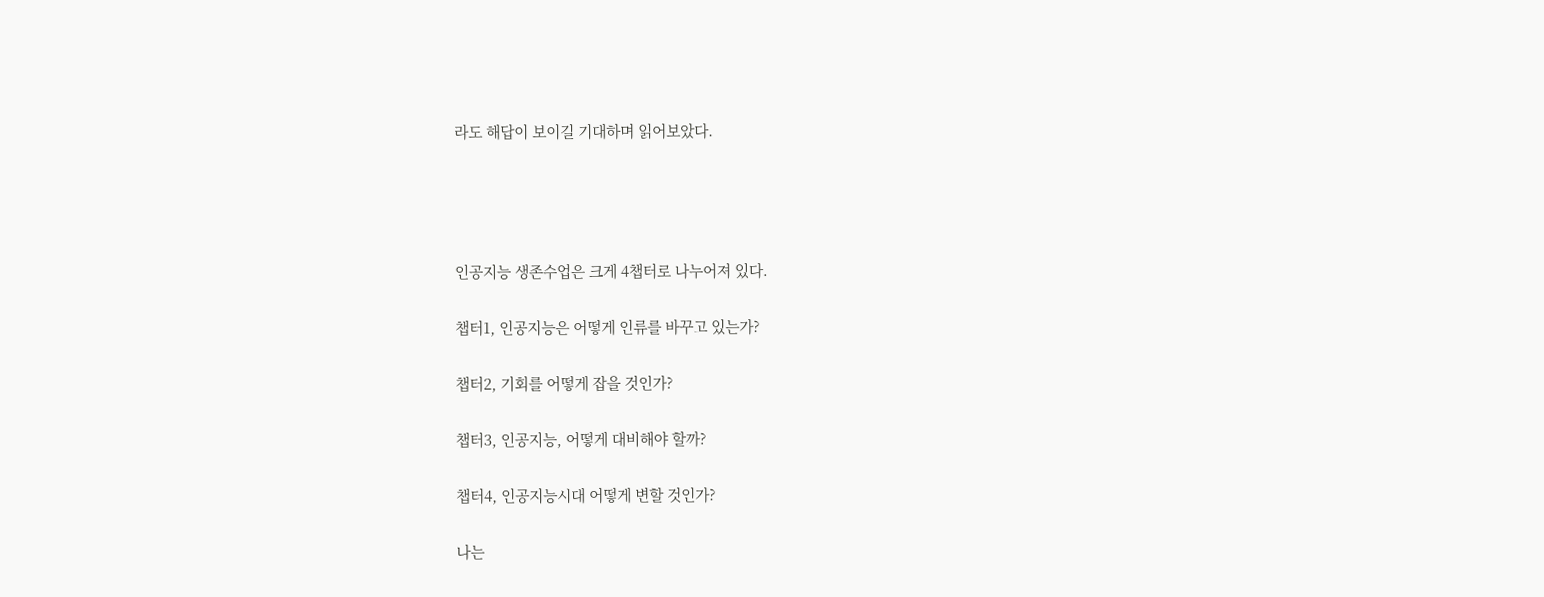라도 해답이 보이길 기대하며 읽어보았다.




인공지능 생존수업은 크게 4챕터로 나누어져 있다.

챕터1, 인공지능은 어떻게 인류를 바꾸고 있는가?

챕터2, 기회를 어떻게 잡을 것인가?

챕터3, 인공지능, 어떻게 대비해야 할까?

챕터4, 인공지능시대 어떻게 변할 것인가?

나는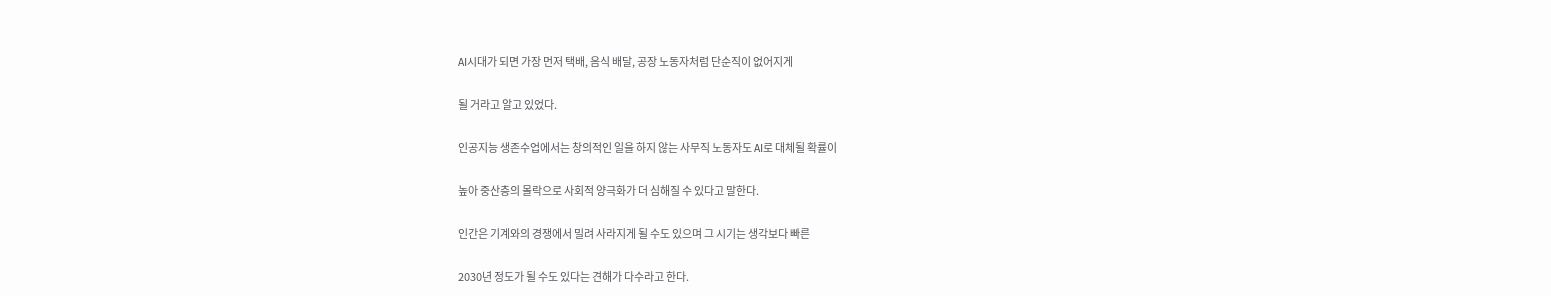AI시대가 되면 가장 먼저 택배, 음식 배달, 공장 노동자처럼 단순직이 없어지게

될 거라고 알고 있었다.

인공지능 생존수업에서는 창의적인 일을 하지 않는 사무직 노동자도 AI로 대체될 확률이

높아 중산층의 몰락으로 사회적 양극화가 더 심해질 수 있다고 말한다.

인간은 기계와의 경쟁에서 밀려 사라지게 될 수도 있으며 그 시기는 생각보다 빠른

2030년 정도가 될 수도 있다는 견해가 다수라고 한다.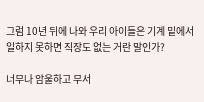그럼 10년 뒤에 나와 우리 아이들은 기계 밑에서 일하지 못하면 직장도 없는 거란 말인가?

너무나 암울하고 무서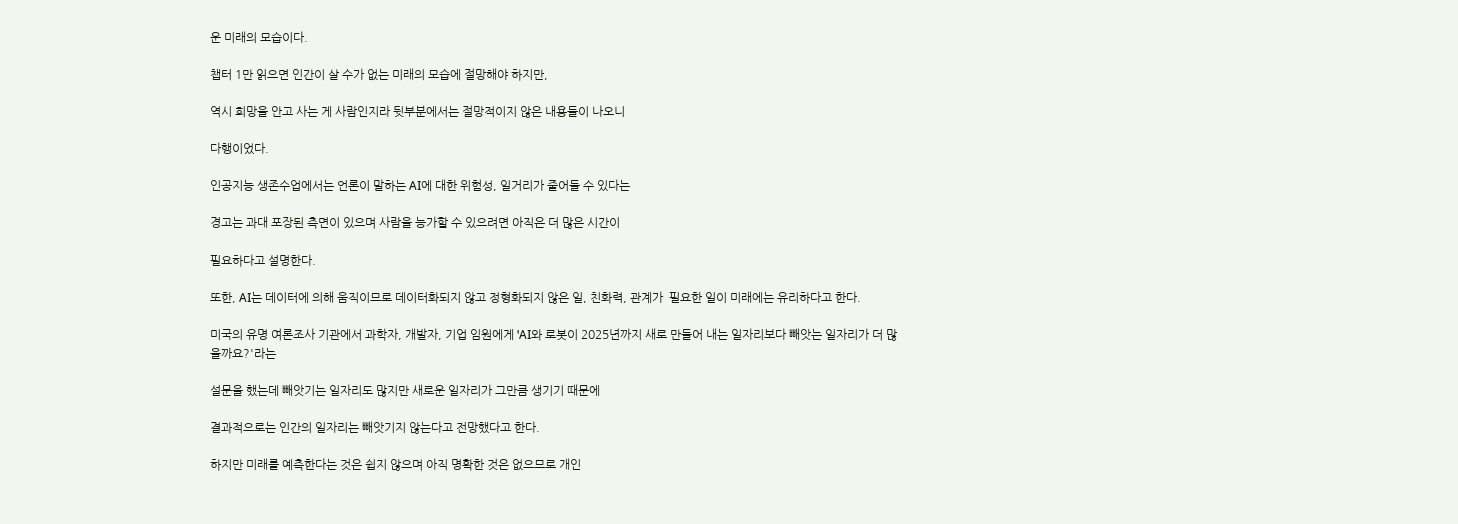운 미래의 모습이다.

챕터 1만 읽으면 인간이 살 수가 없는 미래의 모습에 절망해야 하지만,

역시 희망을 안고 사는 게 사람인지라 뒷부분에서는 절망적이지 않은 내용들이 나오니

다행이었다.

인공지능 생존수업에서는 언론이 말하는 AI에 대한 위험성, 일거리가 줄어들 수 있다는

경고는 과대 포장된 측면이 있으며 사람을 능가할 수 있으려면 아직은 더 많은 시간이

필요하다고 설명한다.

또한, AI는 데이터에 의해 움직이므로 데이터화되지 않고 정형화되지 않은 일, 친화력, 관계가  필요한 일이 미래에는 유리하다고 한다.

미국의 유명 여론조사 기관에서 과학자, 개발자, 기업 임원에게 'AI와 로봇이 2025년까지 새로 만들어 내는 일자리보다 빼앗는 일자리가 더 많을까요?'라는

설문을 했는데 빼앗기는 일자리도 많지만 새로운 일자리가 그만큼 생기기 때문에

결과적으로는 인간의 일자리는 빼앗기지 않는다고 전망했다고 한다.

하지만 미래를 예측한다는 것은 쉽지 않으며 아직 명확한 것은 없으므로 개인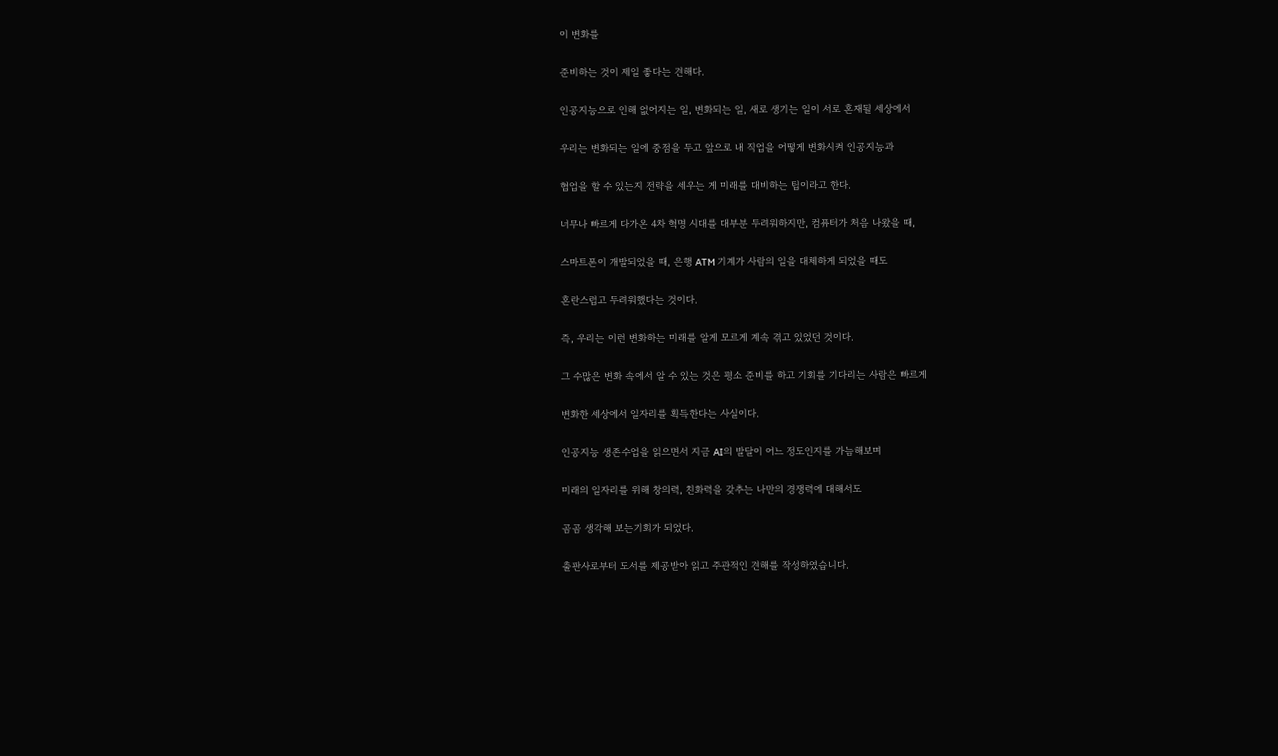이 변화를

준비하는 것이 제일 좋다는 견해다.

인공지능으로 인해 없어지는 일, 변화되는 일, 새로 생기는 일이 서로 혼재될 세상에서

우리는 변화되는 일에 중점을 두고 앞으로 내 직업을 어떻게 변화시켜 인공지능과

협업을 할 수 있는지 전략을 세우는 게 미래를 대비하는 팁이라고 한다.

너무나 빠르게 다가온 4차 혁명 시대를 대부분 두려워하지만, 컴퓨터가 처음 나왔을 때,

스마트폰이 개발되었을 때, 은행 ATM 기계가 사람의 일을 대체하게 되었을 때도

혼란스럽고 두려워했다는 것이다.

즉, 우리는 이런 변화하는 미래를 알게 모르게 계속 겪고 있었던 것이다.

그 수많은 변화 속에서 알 수 있는 것은 평소 준비를 하고 기회를 기다리는 사람은 빠르게

변화한 세상에서 일자리를 획득한다는 사실이다.

인공지능 생존수업을 읽으면서 지금 AI의 발달이 어느 정도인지를 가늠해보며

미래의 일자리를 위해 창의력, 친화력을 갖추는 나만의 경쟁력에 대해서도

곰곰 생각해 보는기회가 되었다.

출판사로부터 도서를 제공받아 읽고 주관적인 견해를 작성하였습니다.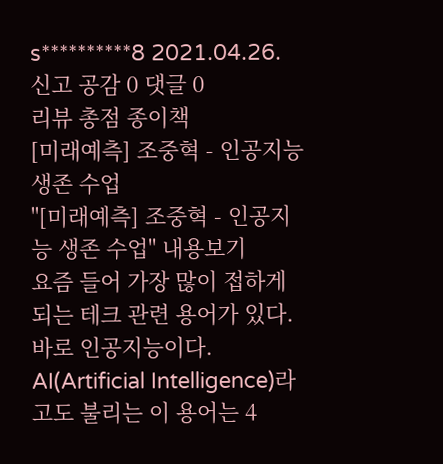s**********8 2021.04.26. 신고 공감 0 댓글 0
리뷰 총점 종이책
[미래예측] 조중혁 - 인공지능 생존 수업
"[미래예측] 조중혁 - 인공지능 생존 수업" 내용보기
요즘 들어 가장 많이 접하게 되는 테크 관련 용어가 있다. 바로 인공지능이다. AI(Artificial Intelligence)라고도 불리는 이 용어는 4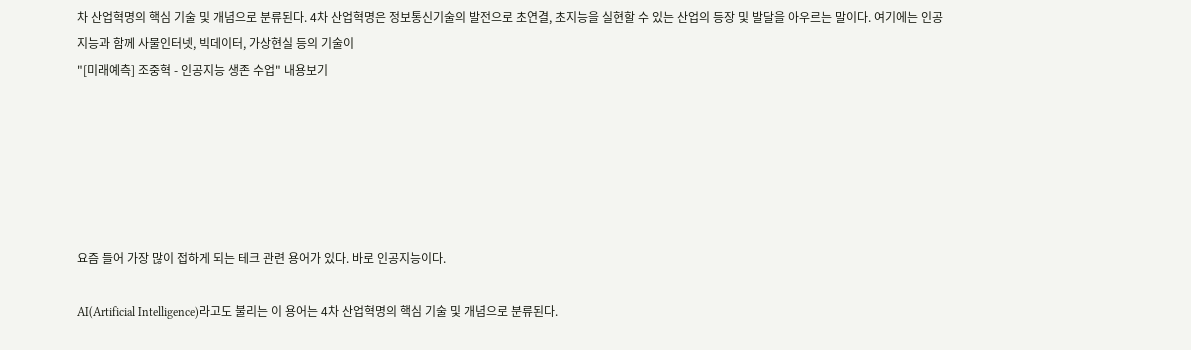차 산업혁명의 핵심 기술 및 개념으로 분류된다. 4차 산업혁명은 정보통신기술의 발전으로 초연결, 초지능을 실현할 수 있는 산업의 등장 및 발달을 아우르는 말이다. 여기에는 인공지능과 함께 사물인터넷, 빅데이터, 가상현실 등의 기술이
"[미래예측] 조중혁 - 인공지능 생존 수업" 내용보기






요즘 들어 가장 많이 접하게 되는 테크 관련 용어가 있다. 바로 인공지능이다.

AI(Artificial Intelligence)라고도 불리는 이 용어는 4차 산업혁명의 핵심 기술 및 개념으로 분류된다.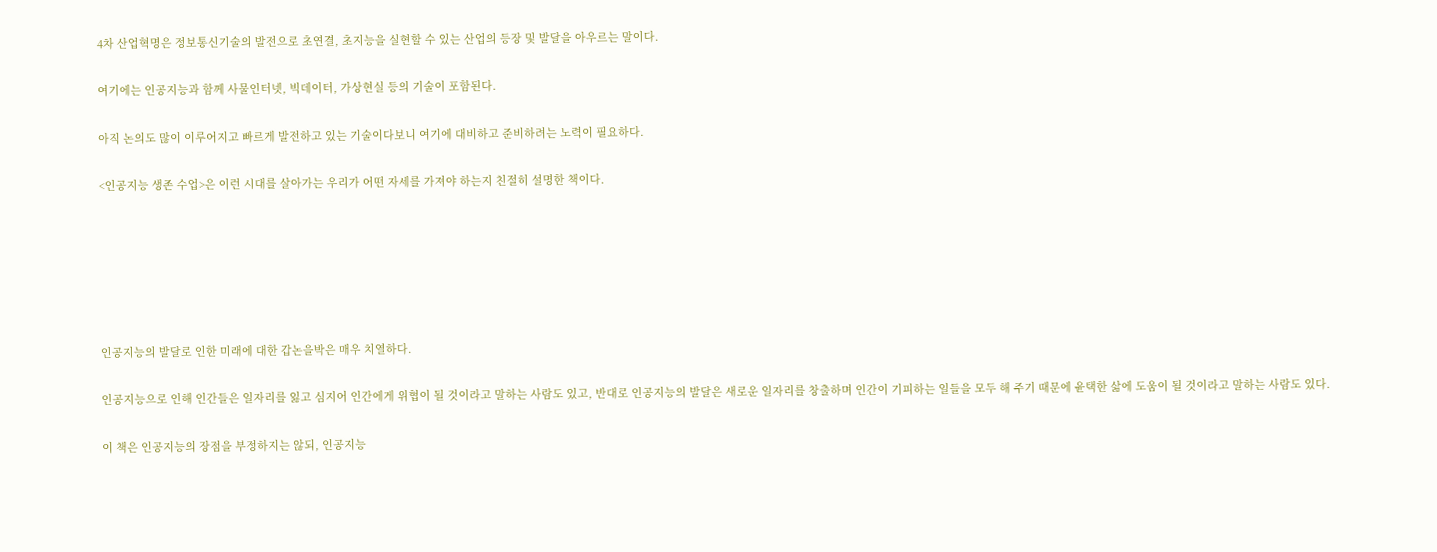4차 산업혁명은 정보통신기술의 발전으로 초연결, 초지능을 실현할 수 있는 산업의 등장 및 발달을 아우르는 말이다.

여기에는 인공지능과 함께 사물인터넷, 빅데이터, 가상현실 등의 기술이 포함된다.

아직 논의도 많이 이루어지고 빠르게 발전하고 있는 기술이다보니 여기에 대비하고 준비하려는 노력이 필요하다.

<인공지능 생존 수업>은 이런 시대를 살아가는 우리가 어떤 자세를 가져야 하는지 친절히 설명한 책이다.






인공지능의 발달로 인한 미래에 대한 갑논을박은 매우 치열하다.

인공지능으로 인해 인간들은 일자리를 잃고 심지어 인간에게 위협이 될 것이라고 말하는 사람도 있고, 반대로 인공지능의 발달은 새로운 일자리를 창출하며 인간이 기피하는 일들을 모두 해 주기 때문에 윤택한 삶에 도움이 될 것이라고 말하는 사람도 있다.

이 책은 인공지능의 장점을 부정하지는 않되, 인공지능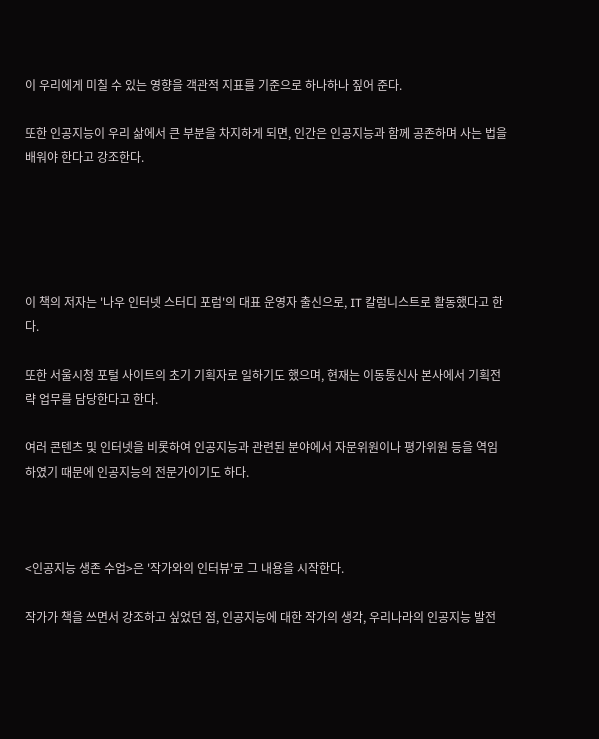이 우리에게 미칠 수 있는 영향을 객관적 지표를 기준으로 하나하나 짚어 준다.

또한 인공지능이 우리 삶에서 큰 부분을 차지하게 되면, 인간은 인공지능과 함께 공존하며 사는 법을 배워야 한다고 강조한다.





이 책의 저자는 '나우 인터넷 스터디 포럼'의 대표 운영자 출신으로, IT 칼럼니스트로 활동했다고 한다.

또한 서울시청 포털 사이트의 초기 기획자로 일하기도 했으며, 현재는 이동통신사 본사에서 기획전략 업무를 담당한다고 한다.

여러 콘텐츠 및 인터넷을 비롯하여 인공지능과 관련된 분야에서 자문위원이나 평가위원 등을 역임하였기 때문에 인공지능의 전문가이기도 하다.



<인공지능 생존 수업>은 '작가와의 인터뷰'로 그 내용을 시작한다.

작가가 책을 쓰면서 강조하고 싶었던 점, 인공지능에 대한 작가의 생각, 우리나라의 인공지능 발전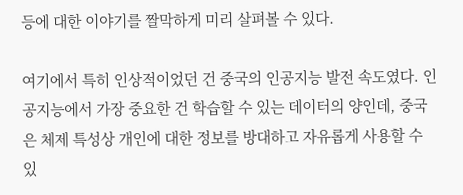등에 대한 이야기를 짤막하게 미리 살펴볼 수 있다.

여기에서 특히 인상적이었던 건 중국의 인공지능 발전 속도였다. 인공지능에서 가장 중요한 건 학습할 수 있는 데이터의 양인데, 중국은 체제 특성상 개인에 대한 정보를 방대하고 자유롭게 사용할 수 있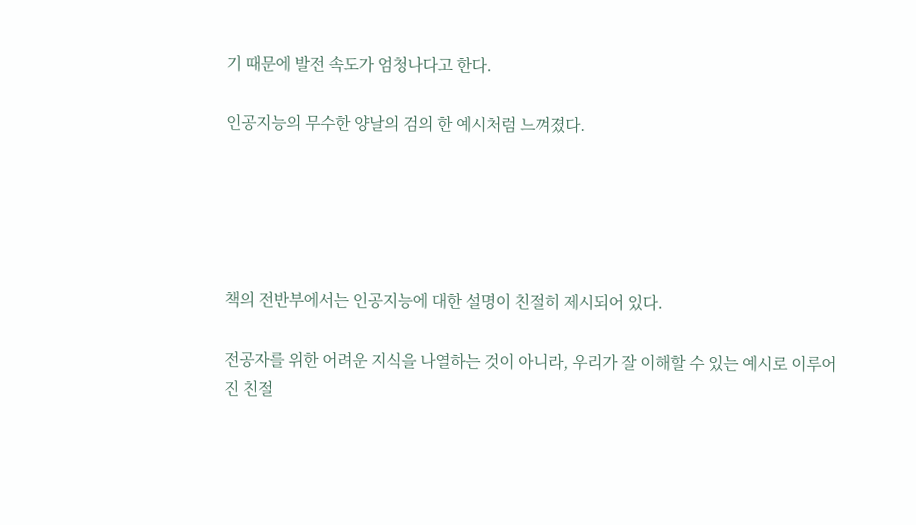기 때문에 발전 속도가 엄청나다고 한다.

인공지능의 무수한 양날의 검의 한 예시처럼 느껴졌다.





책의 전반부에서는 인공지능에 대한 설명이 친절히 제시되어 있다.

전공자를 위한 어려운 지식을 나열하는 것이 아니라, 우리가 잘 이해할 수 있는 예시로 이루어진 친절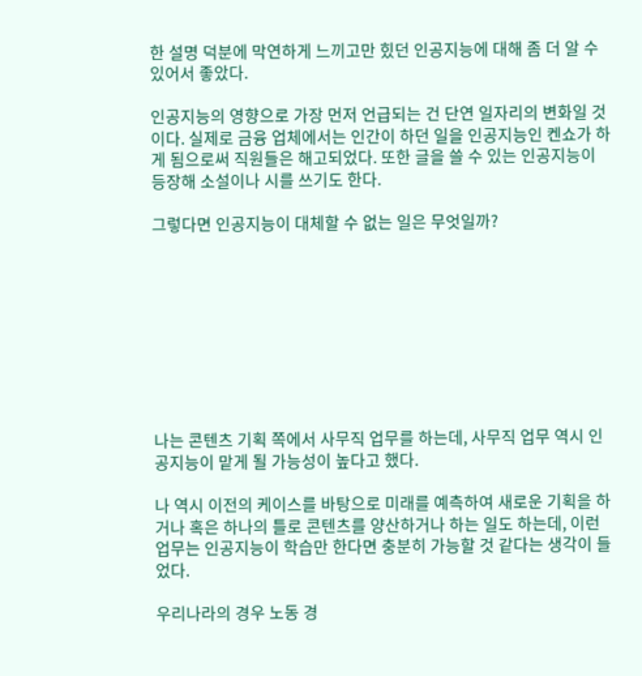한 설명 덕분에 막연하게 느끼고만 힜던 인공지능에 대해 좀 더 알 수 있어서 좋았다.

인공지능의 영향으로 가장 먼저 언급되는 건 단연 일자리의 변화일 것이다. 실제로 금융 업체에서는 인간이 하던 일을 인공지능인 켄쇼가 하게 됨으로써 직원들은 해고되었다. 또한 글을 쓸 수 있는 인공지능이 등장해 소설이나 시를 쓰기도 한다.

그렇다면 인공지능이 대체할 수 없는 일은 무엇일까?









나는 콘텐츠 기획 쪽에서 사무직 업무를 하는데, 사무직 업무 역시 인공지능이 맡게 될 가능성이 높다고 했다.

나 역시 이전의 케이스를 바탕으로 미래를 예측하여 새로운 기획을 하거나 혹은 하나의 틀로 콘텐츠를 양산하거나 하는 일도 하는데, 이런 업무는 인공지능이 학습만 한다면 충분히 가능할 것 같다는 생각이 들었다.

우리나라의 경우 노동 경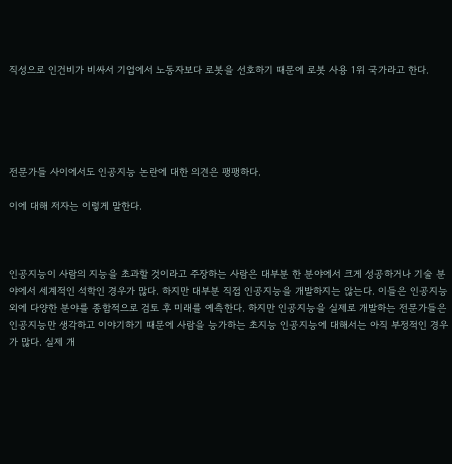직성으로 인건비가 비싸서 기업에서 노동자보다 로봇을 선호하기 때문에 로봇 사용 1위 국가라고 한다.





전문가들 사이에서도 인공지능 논란에 대한 의견은 팽팽하다.

이에 대해 저자는 이렇게 말한다.



인공지능이 사람의 지능을 초과할 것이라고 주장하는 사람은 대부분 한 분야에서 크게 성공하거나 기술 분야에서 세계적인 석학인 경우가 많다. 하지만 대부분 직접 인공지능을 개발하지는 않는다. 이들은 인공지능 외에 다양한 분야를 종합적으로 검토 후 미래를 예측한다. 하지만 인공지능을 실제로 개발하는 전문가들은 인공지능만 생각하고 이야기하기 때문에 사람을 능가하는 초지능 인공지능에 대해서는 아직 부정적인 경우가 많다. 실제 개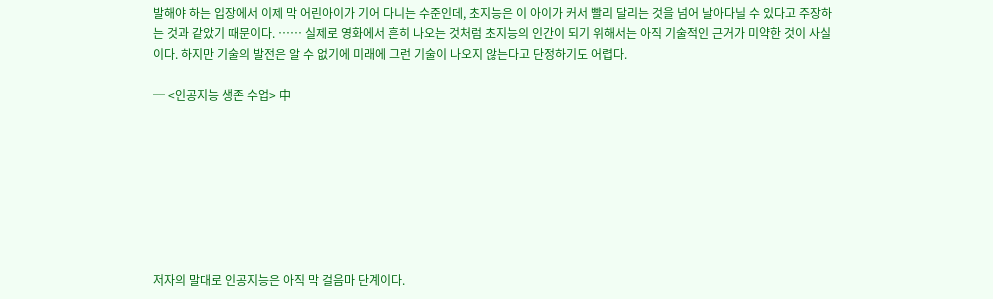발해야 하는 입장에서 이제 막 어린아이가 기어 다니는 수준인데, 초지능은 이 아이가 커서 빨리 달리는 것을 넘어 날아다닐 수 있다고 주장하는 것과 같았기 때문이다. …… 실제로 영화에서 흔히 나오는 것처럼 초지능의 인간이 되기 위해서는 아직 기술적인 근거가 미약한 것이 사실이다. 하지만 기술의 발전은 알 수 없기에 미래에 그런 기술이 나오지 않는다고 단정하기도 어렵다.

─ <인공지능 생존 수업> 中








저자의 말대로 인공지능은 아직 막 걸음마 단계이다.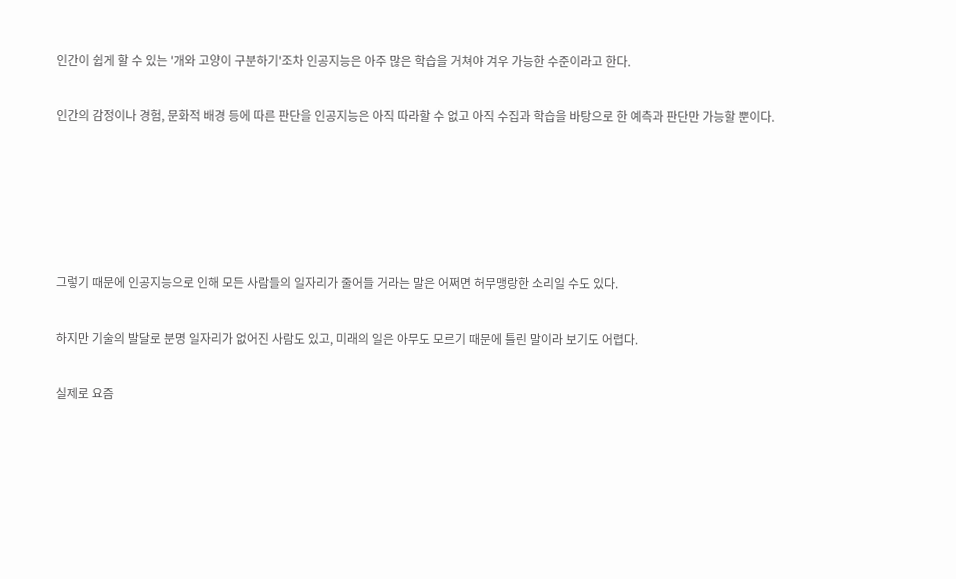인간이 쉽게 할 수 있는 '개와 고양이 구분하기'조차 인공지능은 아주 많은 학습을 거쳐야 겨우 가능한 수준이라고 한다.

인간의 감정이나 경험, 문화적 배경 등에 따른 판단을 인공지능은 아직 따라할 수 없고 아직 수집과 학습을 바탕으로 한 예측과 판단만 가능할 뿐이다.





그렇기 때문에 인공지능으로 인해 모든 사람들의 일자리가 줄어들 거라는 말은 어쩌면 허무맹랑한 소리일 수도 있다.

하지만 기술의 발달로 분명 일자리가 없어진 사람도 있고, 미래의 일은 아무도 모르기 때문에 틀린 말이라 보기도 어렵다.

실제로 요즘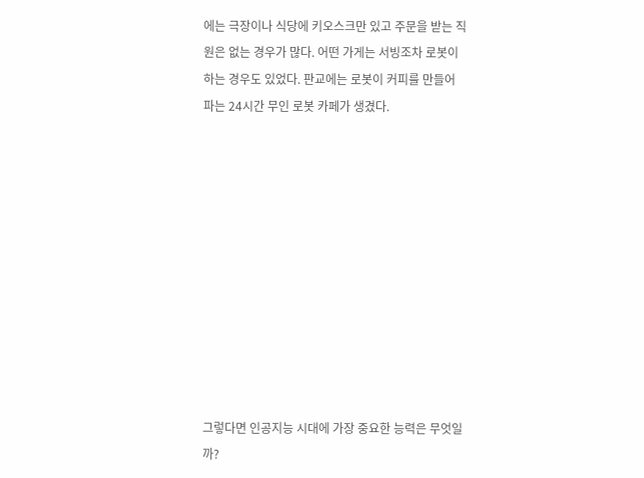에는 극장이나 식당에 키오스크만 있고 주문을 받는 직원은 없는 경우가 많다. 어떤 가게는 서빙조차 로봇이 하는 경우도 있었다. 판교에는 로봇이 커피를 만들어 파는 24시간 무인 로봇 카페가 생겼다.











그렇다면 인공지능 시대에 가장 중요한 능력은 무엇일까?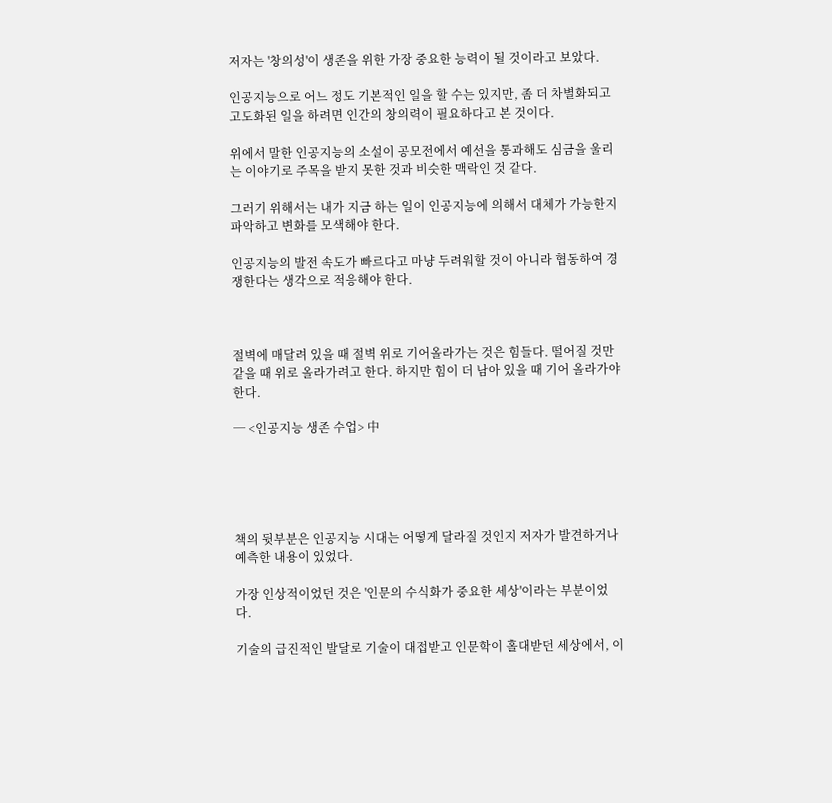저자는 '창의성'이 생존을 위한 가장 중요한 능력이 될 것이라고 보았다.

인공지능으로 어느 정도 기본적인 일을 할 수는 있지만, 좀 더 차별화되고 고도화된 일을 하려면 인간의 창의력이 필요하다고 본 것이다.

위에서 말한 인공지능의 소설이 공모전에서 예선을 통과해도 심금을 울리는 이야기로 주목을 받지 못한 것과 비슷한 맥락인 것 같다.

그러기 위해서는 내가 지금 하는 일이 인공지능에 의해서 대체가 가능한지 파악하고 변화를 모색해야 한다.

인공지능의 발전 속도가 빠르다고 마냥 두려워할 것이 아니라 협동하여 경쟁한다는 생각으로 적응해야 한다.



절벽에 매달려 있을 때 절벽 위로 기어올라가는 것은 힘들다. 떨어질 것만 같을 때 위로 올라가려고 한다. 하지만 힘이 더 남아 있을 때 기어 올라가야 한다.

─ <인공지능 생존 수업> 中





책의 뒷부분은 인공지능 시대는 어떻게 달라질 것인지 저자가 발견하거나 예측한 내용이 있었다.

가장 인상적이었던 것은 '인문의 수식화가 중요한 세상'이라는 부분이었다.

기술의 급진적인 발달로 기술이 대접받고 인문학이 홀대받던 세상에서, 이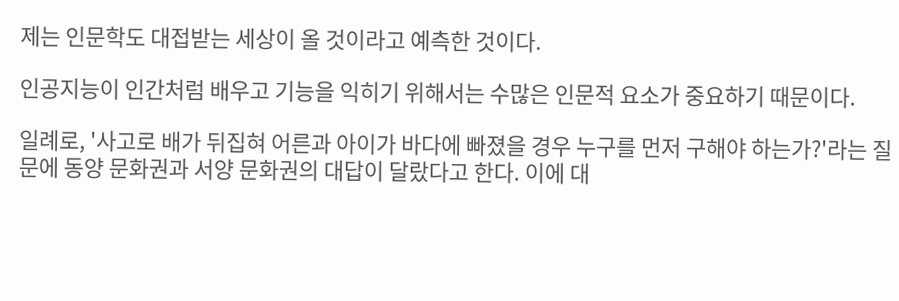제는 인문학도 대접받는 세상이 올 것이라고 예측한 것이다.

인공지능이 인간처럼 배우고 기능을 익히기 위해서는 수많은 인문적 요소가 중요하기 때문이다.

일례로, '사고로 배가 뒤집혀 어른과 아이가 바다에 빠졌을 경우 누구를 먼저 구해야 하는가?'라는 질문에 동양 문화권과 서양 문화권의 대답이 달랐다고 한다. 이에 대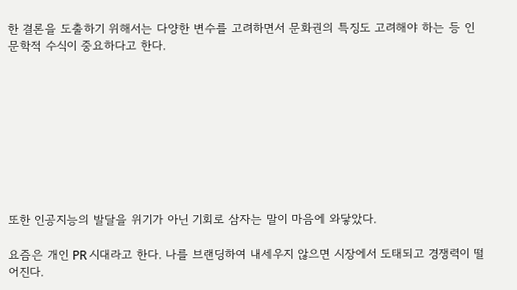한 결론을 도출하기 위해서는 다양한 변수를 고려하면서 문화권의 특징도 고려해야 하는 등 인문학적 수식이 중요하다고 한다.









또한 인공지능의 발달을 위기가 아닌 기회로 삼자는 말이 마음에 와닿았다.

요즘은 개인 PR 시대라고 한다. 나를 브랜딩하여 내세우지 않으면 시장에서 도태되고 경쟁력이 떨어진다.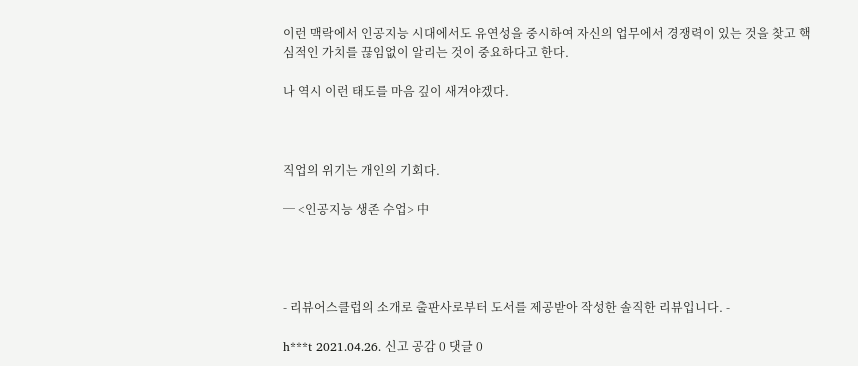이런 맥락에서 인공지능 시대에서도 유연성을 중시하여 자신의 업무에서 경쟁력이 있는 것을 찾고 핵심적인 가치를 끊임없이 알리는 것이 중요하다고 한다.

나 역시 이런 태도를 마음 깊이 새겨야겠다.



직업의 위기는 개인의 기회다.

─ <인공지능 생존 수업> 中




- 리뷰어스클럽의 소개로 출판사로부터 도서를 제공받아 작성한 솔직한 리뷰입니다. -

h***t 2021.04.26. 신고 공감 0 댓글 0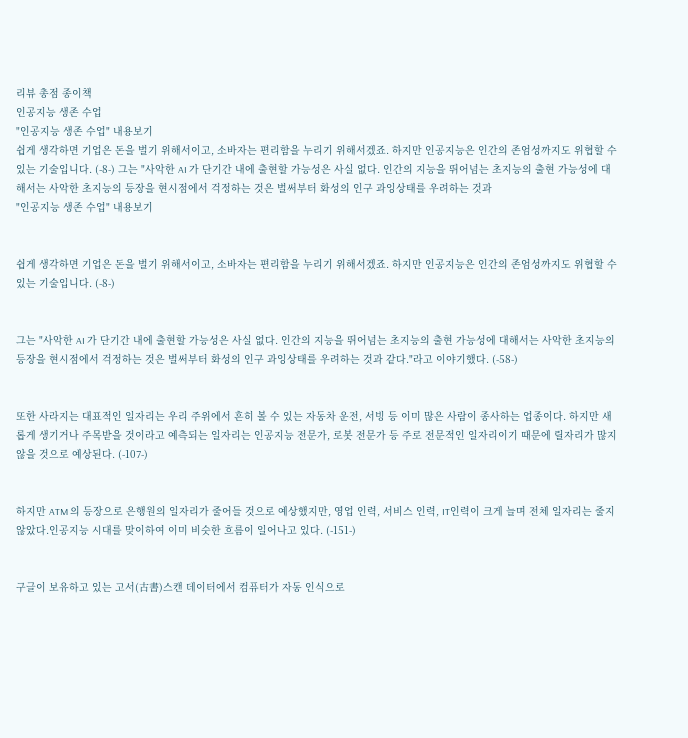리뷰 총점 종이책
인공지능 생존 수업
"인공지능 생존 수업" 내용보기
쉽게 생각하면 기업은 돈을 벌기 위해서이고, 소바자는 편리함을 누리기 위해서겠죠. 하지만 인공지능은 인간의 존엄성까지도 위협할 수 있는 기술입니다. (-8-) 그는 "사악한 AI 가 단기간 내에 출현할 가능성은 사실 없다. 인간의 지능을 뛰어넘는 초지능의 출현 가능성에 대해서는 사악한 초지능의 등장을 현시점에서 걱정하는 것은 벌써부터 화성의 인구 과잉상태를 우려하는 것과
"인공지능 생존 수업" 내용보기


쉽게 생각하면 기업은 돈을 벌기 위해서이고, 소바자는 편리함을 누리기 위해서겠죠. 하지만 인공지능은 인간의 존엄성까지도 위협할 수 있는 기술입니다. (-8-)


그는 "사악한 AI 가 단기간 내에 출현할 가능성은 사실 없다. 인간의 지능을 뛰어넘는 초지능의 출현 가능성에 대해서는 사악한 초지능의 등장을 현시점에서 걱정하는 것은 벌써부터 화성의 인구 과잉상태를 우려하는 것과 같다."라고 이야기했다. (-58-)


또한 사라지는 대표적인 일자리는 우리 주위에서 흔히 볼 수 있는 자동차 운전, 서빙 등 이미 많은 사람이 종사하는 업종이다. 하지만 새롭게 생기거나 주목받을 것이라고 예측되는 일자리는 인공지능 전문가, 로봇 전문가 등 주로 전문적인 일자리이기 때문에 릴자리가 많지 않을 것으로 예상된다. (-107-)


하지만 ATM 의 등장으로 은행원의 일자리가 줄어들 것으로 예상했지만, 영업 인력, 서비스 인력, IT인력이 크게 늘며 전체 일자리는 줄지 않았다.인공지능 시대를 맞이하여 이미 비슷한 흐름이 일어나고 있다. (-151-)


구글이 보유하고 있는 고서(古書)스캔 데이터에서 컴퓨터가 자동 인식으로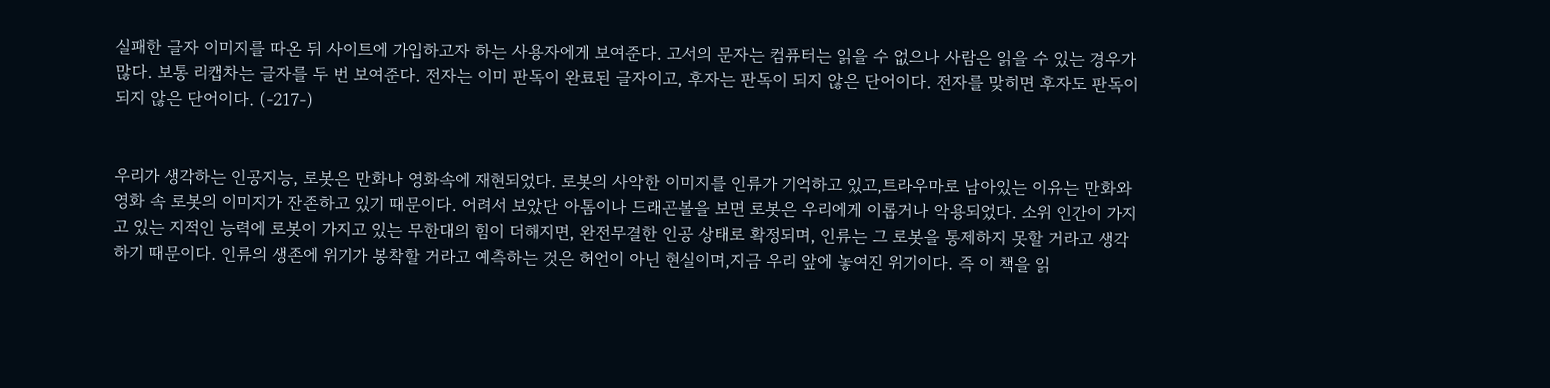실패한 글자 이미지를 따온 뒤 사이트에 가입하고자 하는 사용자에게 보여준다. 고서의 문자는 컴퓨터는 읽을 수 없으나 사람은 읽을 수 있는 경우가 많다. 보통 리캡차는 글자를 두 번 보여준다. 전자는 이미 판독이 완료된 글자이고, 후자는 판독이 되지 않은 단어이다. 전자를 맞히면 후자도 판독이 되지 않은 단어이다. (-217-)


우리가 생각하는 인공지능, 로봇은 만화나 영화속에 재현되었다. 로봇의 사악한 이미지를 인류가 기억하고 있고,트라우마로 남아있는 이유는 만화와 영화 속 로봇의 이미지가 잔존하고 있기 때문이다. 어려서 보았단 아톰이나 드래곤볼을 보면 로봇은 우리에게 이롭거나 악용되었다. 소위 인간이 가지고 있는 지적인 능력에 로봇이 가지고 있는 무한대의 힘이 더해지면, 완전무결한 인공 상태로 확정되며, 인류는 그 로봇을 통제하지 못할 거라고 생각하기 때문이다. 인류의 생존에 위기가 봉착할 거라고 예측하는 것은 허언이 아닌 현실이며,지금 우리 앞에 놓여진 위기이다. 즉 이 책을 읽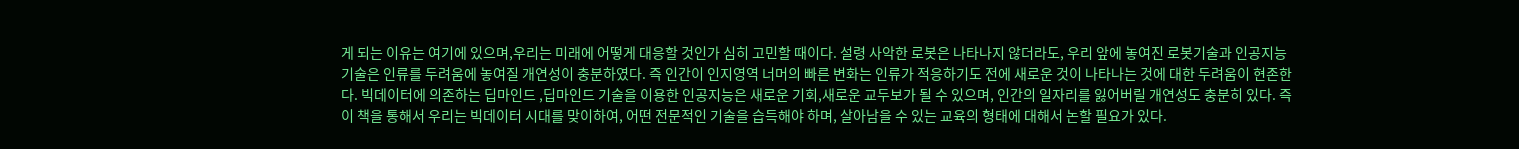게 되는 이유는 여기에 있으며,우리는 미래에 어떻게 대응할 것인가 심히 고민할 때이다. 설령 사악한 로봇은 나타나지 않더라도, 우리 앞에 놓여진 로봇기술과 인공지능 기술은 인류를 두려움에 놓여질 개연성이 충분하였다. 즉 인간이 인지영역 너머의 빠른 변화는 인류가 적응하기도 전에 새로운 것이 나타나는 것에 대한 두려움이 현존한다. 빅데이터에 의존하는 딥마인드 ,딥마인드 기술을 이용한 인공지능은 새로운 기회,새로운 교두보가 될 수 있으며, 인간의 일자리를 잃어버릴 개연성도 충분히 있다. 즉 이 책을 통해서 우리는 빅데이터 시대를 맞이하여, 어떤 전문적인 기술을 습득해야 하며, 살아남을 수 있는 교육의 형태에 대해서 논할 필요가 있다.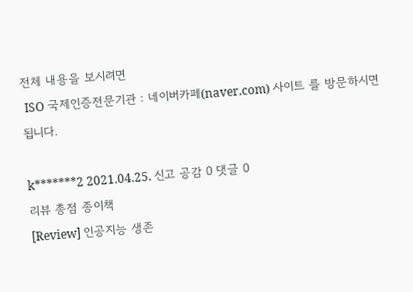전체 내용을 보시려면
 ISO 국제인증전문기관 : 네이버카페(naver.com) 사이트 를 방문하시면 됩니다.

k*******2 2021.04.25. 신고 공감 0 댓글 0
리뷰 총점 종이책
[Review] 인공지능 생존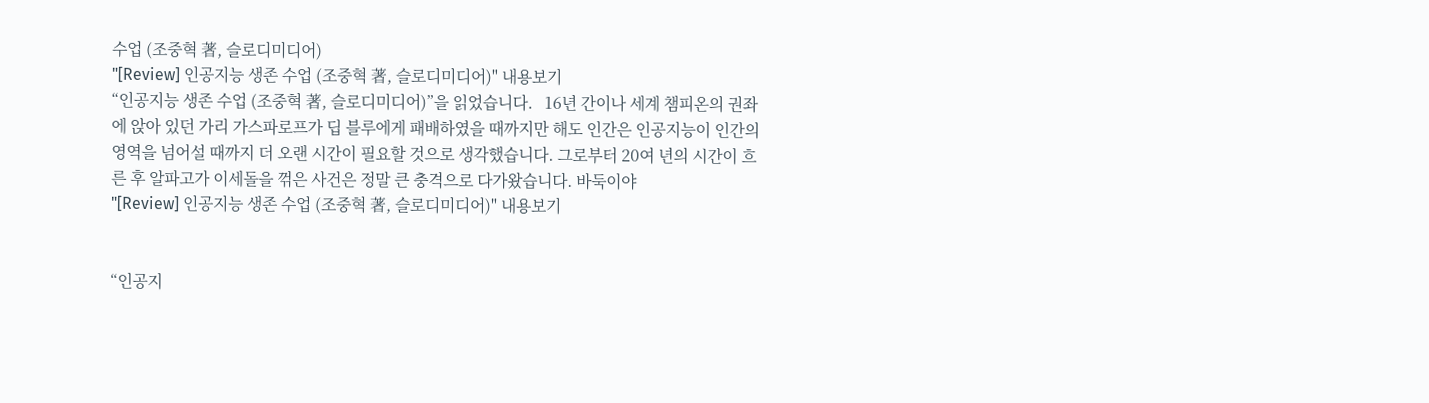수업 (조중혁 著, 슬로디미디어)
"[Review] 인공지능 생존 수업 (조중혁 著, 슬로디미디어)" 내용보기
“인공지능 생존 수업 (조중혁 著, 슬로디미디어)”을 읽었습니다.   16년 간이나 세계 챔피온의 권좌에 앉아 있던 가리 가스파로프가 딥 블루에게 패배하였을 때까지만 해도 인간은 인공지능이 인간의 영역을 넘어설 때까지 더 오랜 시간이 필요할 것으로 생각했습니다. 그로부터 20여 년의 시간이 흐른 후 알파고가 이세돌을 꺾은 사건은 정말 큰 충격으로 다가왔습니다. 바둑이야
"[Review] 인공지능 생존 수업 (조중혁 著, 슬로디미디어)" 내용보기


“인공지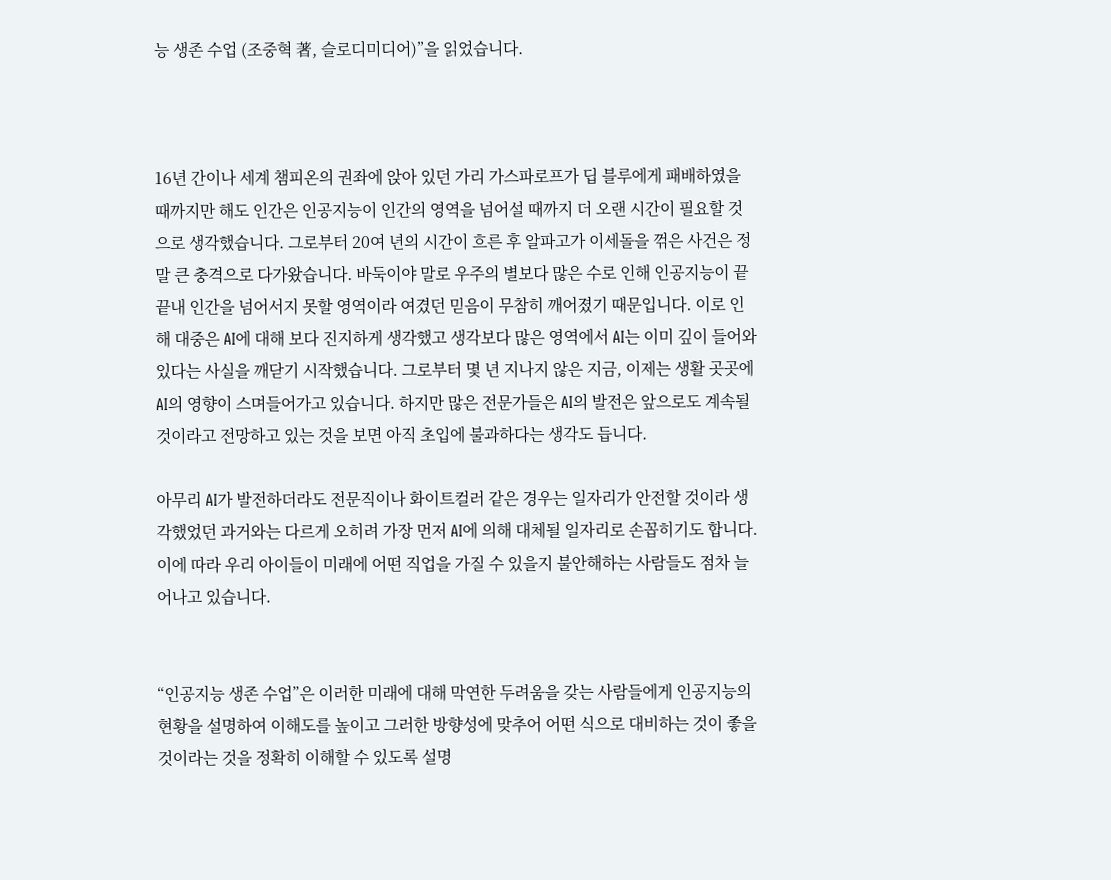능 생존 수업 (조중혁 著, 슬로디미디어)”을 읽었습니다.



16년 간이나 세계 챔피온의 권좌에 앉아 있던 가리 가스파로프가 딥 블루에게 패배하였을 때까지만 해도 인간은 인공지능이 인간의 영역을 넘어설 때까지 더 오랜 시간이 필요할 것으로 생각했습니다. 그로부터 20여 년의 시간이 흐른 후 알파고가 이세돌을 꺾은 사건은 정말 큰 충격으로 다가왔습니다. 바둑이야 말로 우주의 별보다 많은 수로 인해 인공지능이 끝끝내 인간을 넘어서지 못할 영역이라 여겼던 믿음이 무참히 깨어졌기 때문입니다. 이로 인해 대중은 AI에 대해 보다 진지하게 생각했고 생각보다 많은 영역에서 AI는 이미 깊이 들어와 있다는 사실을 깨닫기 시작했습니다. 그로부터 몇 년 지나지 않은 지금, 이제는 생활 곳곳에 AI의 영향이 스며들어가고 있습니다. 하지만 많은 전문가들은 AI의 발전은 앞으로도 계속될 것이라고 전망하고 있는 것을 보면 아직 초입에 불과하다는 생각도 듭니다.

아무리 AI가 발전하더라도 전문직이나 화이트컬러 같은 경우는 일자리가 안전할 것이라 생각했었던 과거와는 다르게 오히려 가장 먼저 AI에 의해 대체될 일자리로 손꼽히기도 합니다. 이에 따라 우리 아이들이 미래에 어떤 직업을 가질 수 있을지 불안해하는 사람들도 점차 늘어나고 있습니다.


“인공지능 생존 수업”은 이러한 미래에 대해 막연한 두려움을 갖는 사람들에게 인공지능의 현황을 설명하여 이해도를 높이고 그러한 방향성에 맞추어 어떤 식으로 대비하는 것이 좋을 것이라는 것을 정확히 이해할 수 있도록 설명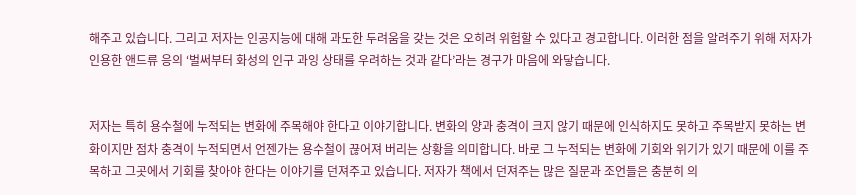해주고 있습니다. 그리고 저자는 인공지능에 대해 과도한 두려움을 갖는 것은 오히려 위험할 수 있다고 경고합니다. 이러한 점을 알려주기 위해 저자가 인용한 앤드류 응의 ‘벌써부터 화성의 인구 과잉 상태를 우려하는 것과 같다’라는 경구가 마음에 와닿습니다.


저자는 특히 용수철에 누적되는 변화에 주목해야 한다고 이야기합니다. 변화의 양과 충격이 크지 않기 때문에 인식하지도 못하고 주목받지 못하는 변화이지만 점차 충격이 누적되면서 언젠가는 용수철이 끊어져 버리는 상황을 의미합니다. 바로 그 누적되는 변화에 기회와 위기가 있기 때문에 이를 주목하고 그곳에서 기회를 찾아야 한다는 이야기를 던져주고 있습니다. 저자가 책에서 던져주는 많은 질문과 조언들은 충분히 의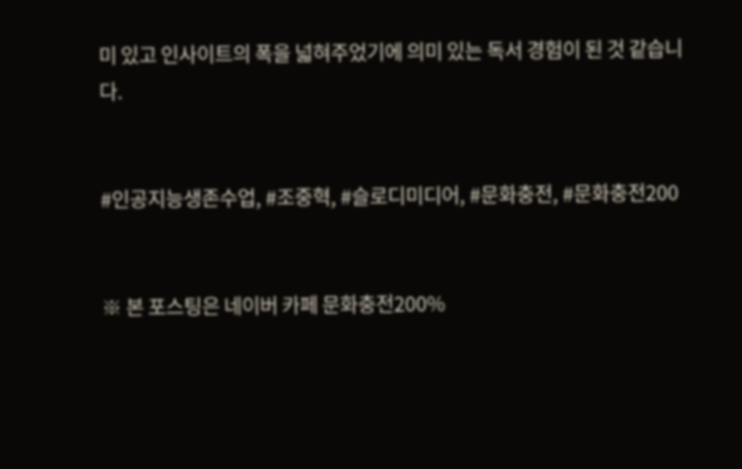미 있고 인사이트의 폭을 넓혀주었기에 의미 있는 독서 경험이 된 것 같습니다.


#인공지능생존수업, #조중혁, #슬로디미디어, #문화충전, #문화충전200


※ 본 포스팅은 네이버 카페 문화충전200%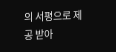의 서평으로 제공 받아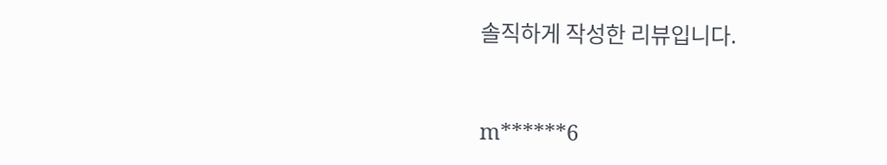솔직하게 작성한 리뷰입니다.


m******6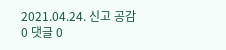2021.04.24. 신고 공감 0 댓글 0